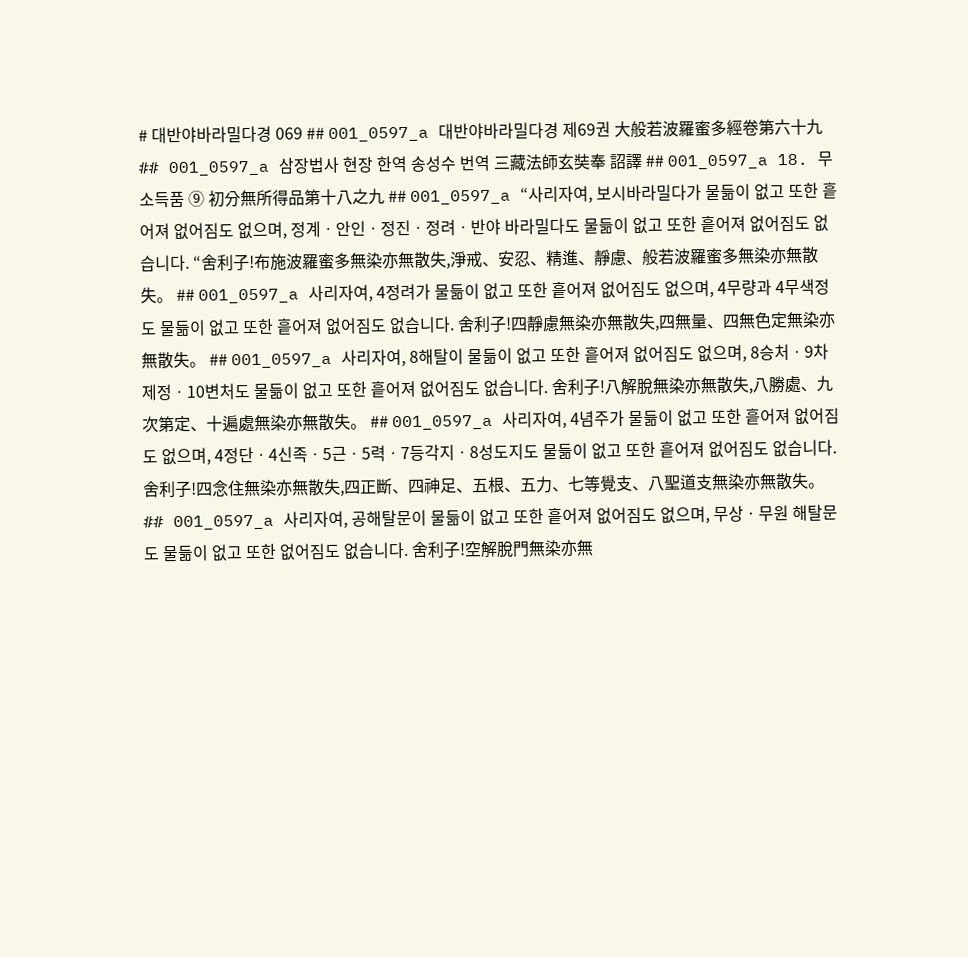# 대반야바라밀다경 069 ## 001_0597_a 대반야바라밀다경 제69권 大般若波羅蜜多經卷第六十九 ## 001_0597_a 삼장법사 현장 한역 송성수 번역 三藏法師玄奘奉 詔譯 ## 001_0597_a 18. 무소득품 ⑨ 初分無所得品第十八之九 ## 001_0597_a “사리자여, 보시바라밀다가 물듦이 없고 또한 흩어져 없어짐도 없으며, 정계ㆍ안인ㆍ정진ㆍ정려ㆍ반야 바라밀다도 물듦이 없고 또한 흩어져 없어짐도 없습니다. “舍利子!布施波羅蜜多無染亦無散失,淨戒、安忍、精進、靜慮、般若波羅蜜多無染亦無散失。 ## 001_0597_a 사리자여, 4정려가 물듦이 없고 또한 흩어져 없어짐도 없으며, 4무량과 4무색정도 물듦이 없고 또한 흩어져 없어짐도 없습니다. 舍利子!四靜慮無染亦無散失,四無量、四無色定無染亦無散失。 ## 001_0597_a 사리자여, 8해탈이 물듦이 없고 또한 흩어져 없어짐도 없으며, 8승처ㆍ9차제정ㆍ10변처도 물듦이 없고 또한 흩어져 없어짐도 없습니다. 舍利子!八解脫無染亦無散失,八勝處、九次第定、十遍處無染亦無散失。 ## 001_0597_a 사리자여, 4념주가 물듦이 없고 또한 흩어져 없어짐도 없으며, 4정단ㆍ4신족ㆍ5근ㆍ5력ㆍ7등각지ㆍ8성도지도 물듦이 없고 또한 흩어져 없어짐도 없습니다. 舍利子!四念住無染亦無散失,四正斷、四神足、五根、五力、七等覺支、八聖道支無染亦無散失。 ## 001_0597_a 사리자여, 공해탈문이 물듦이 없고 또한 흩어져 없어짐도 없으며, 무상ㆍ무원 해탈문도 물듦이 없고 또한 없어짐도 없습니다. 舍利子!空解脫門無染亦無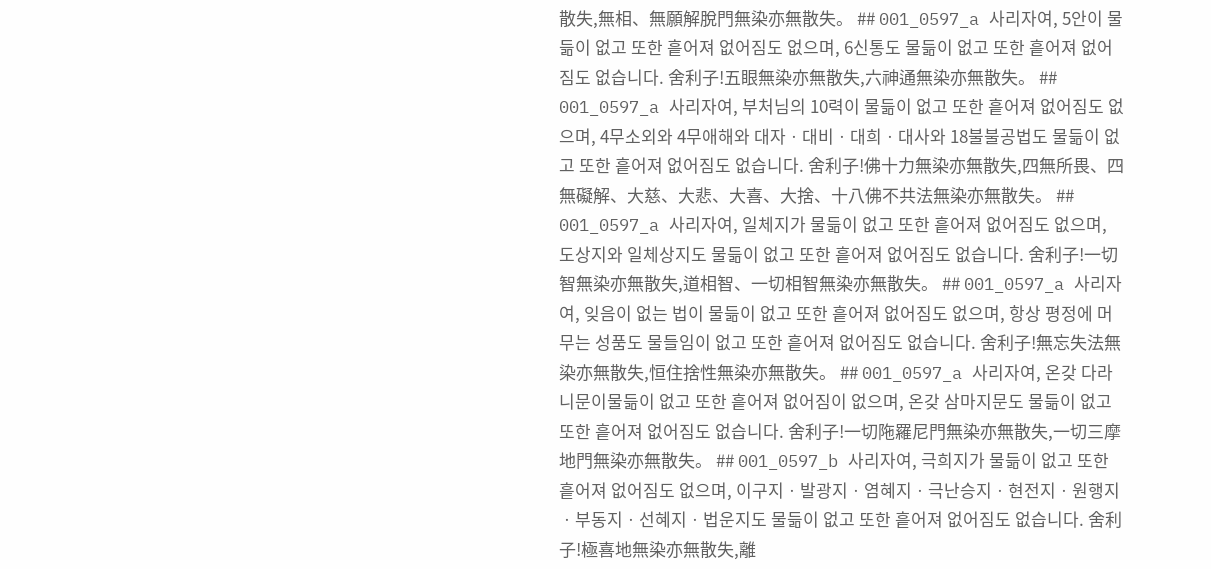散失,無相、無願解脫門無染亦無散失。 ## 001_0597_a 사리자여, 5안이 물듦이 없고 또한 흩어져 없어짐도 없으며, 6신통도 물듦이 없고 또한 흩어져 없어짐도 없습니다. 舍利子!五眼無染亦無散失,六神通無染亦無散失。 ## 001_0597_a 사리자여, 부처님의 10력이 물듦이 없고 또한 흩어져 없어짐도 없으며, 4무소외와 4무애해와 대자ㆍ대비ㆍ대희ㆍ대사와 18불불공법도 물듦이 없고 또한 흩어져 없어짐도 없습니다. 舍利子!佛十力無染亦無散失,四無所畏、四無礙解、大慈、大悲、大喜、大捨、十八佛不共法無染亦無散失。 ## 001_0597_a 사리자여, 일체지가 물듦이 없고 또한 흩어져 없어짐도 없으며, 도상지와 일체상지도 물듦이 없고 또한 흩어져 없어짐도 없습니다. 舍利子!一切智無染亦無散失,道相智、一切相智無染亦無散失。 ## 001_0597_a 사리자여, 잊음이 없는 법이 물듦이 없고 또한 흩어져 없어짐도 없으며, 항상 평정에 머무는 성품도 물들임이 없고 또한 흩어져 없어짐도 없습니다. 舍利子!無忘失法無染亦無散失,恒住捨性無染亦無散失。 ## 001_0597_a 사리자여, 온갖 다라니문이물듦이 없고 또한 흩어져 없어짐이 없으며, 온갖 삼마지문도 물듦이 없고 또한 흩어져 없어짐도 없습니다. 舍利子!一切陁羅尼門無染亦無散失,一切三摩地門無染亦無散失。 ## 001_0597_b 사리자여, 극희지가 물듦이 없고 또한 흩어져 없어짐도 없으며, 이구지ㆍ발광지ㆍ염혜지ㆍ극난승지ㆍ현전지ㆍ원행지ㆍ부동지ㆍ선혜지ㆍ법운지도 물듦이 없고 또한 흩어져 없어짐도 없습니다. 舍利子!極喜地無染亦無散失,離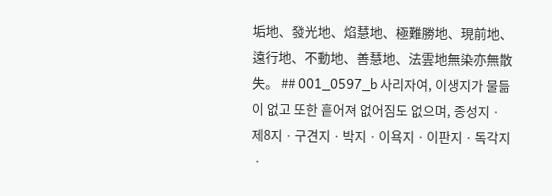垢地、發光地、焰慧地、極難勝地、現前地、遠行地、不動地、善慧地、法雲地無染亦無散失。 ## 001_0597_b 사리자여, 이생지가 물듦이 없고 또한 흩어져 없어짐도 없으며, 종성지ㆍ제8지ㆍ구견지ㆍ박지ㆍ이욕지ㆍ이판지ㆍ독각지ㆍ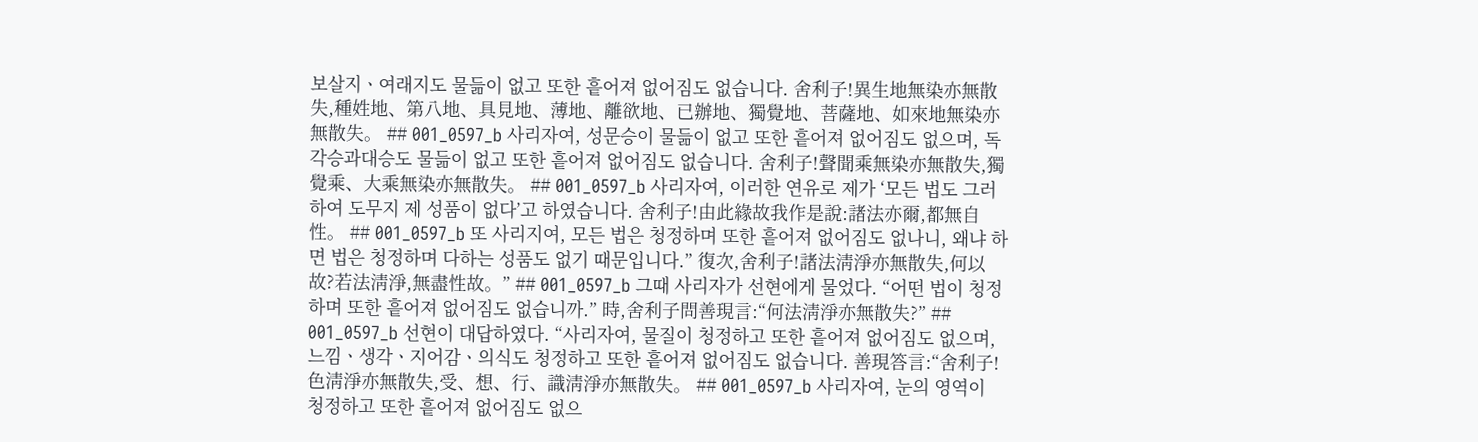보살지ㆍ여래지도 물듦이 없고 또한 흩어져 없어짐도 없습니다. 舍利子!異生地無染亦無散失,種姓地、第八地、具見地、薄地、離欲地、已辦地、獨覺地、菩薩地、如來地無染亦無散失。 ## 001_0597_b 사리자여, 성문승이 물듦이 없고 또한 흩어져 없어짐도 없으며, 독각승과대승도 물듦이 없고 또한 흩어져 없어짐도 없습니다. 舍利子!聲聞乘無染亦無散失,獨覺乘、大乘無染亦無散失。 ## 001_0597_b 사리자여, 이러한 연유로 제가 ‘모든 법도 그러하여 도무지 제 성품이 없다’고 하였습니다. 舍利子!由此緣故我作是說:諸法亦爾,都無自性。 ## 001_0597_b 또 사리지여, 모든 법은 청정하며 또한 흩어져 없어짐도 없나니, 왜냐 하면 법은 청정하며 다하는 성품도 없기 때문입니다.” 復次,舍利子!諸法淸淨亦無散失,何以故?若法淸淨,無盡性故。” ## 001_0597_b 그때 사리자가 선현에게 물었다. “어떤 법이 청정하며 또한 흩어져 없어짐도 없습니까.” 時,舍利子問善現言:“何法淸淨亦無散失?” ## 001_0597_b 선현이 대답하였다. “사리자여, 물질이 청정하고 또한 흩어져 없어짐도 없으며, 느낌ㆍ생각ㆍ지어감ㆍ의식도 청정하고 또한 흩어져 없어짐도 없습니다. 善現答言:“舍利子!色淸淨亦無散失,受、想、行、識淸淨亦無散失。 ## 001_0597_b 사리자여, 눈의 영역이 청정하고 또한 흩어져 없어짐도 없으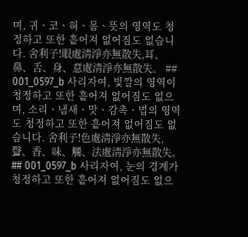며, 귀ㆍ코ㆍ혀ㆍ몸ㆍ뜻의 영역도 청정하고 또한 흩어져 없어짐도 없습니다. 舍利子!眼處淸淨亦無散失,耳、鼻、舌、身、意處淸淨亦無散失。 ## 001_0597_b 사리자여, 빛깔의 영역이 청정하고 또한 흩어져 없어짐도 없으며, 소리ㆍ냄새ㆍ맛ㆍ감촉ㆍ법의 영역도 청정하고 또한 흩어져 없어짐도 없습니다. 舍利子!色處淸淨亦無散失,聲、香、味、觸、法處淸淨亦無散失。 ## 001_0597_b 사리자여, 눈의 경계가 청정하고 또한 흩어져 없어짐도 없으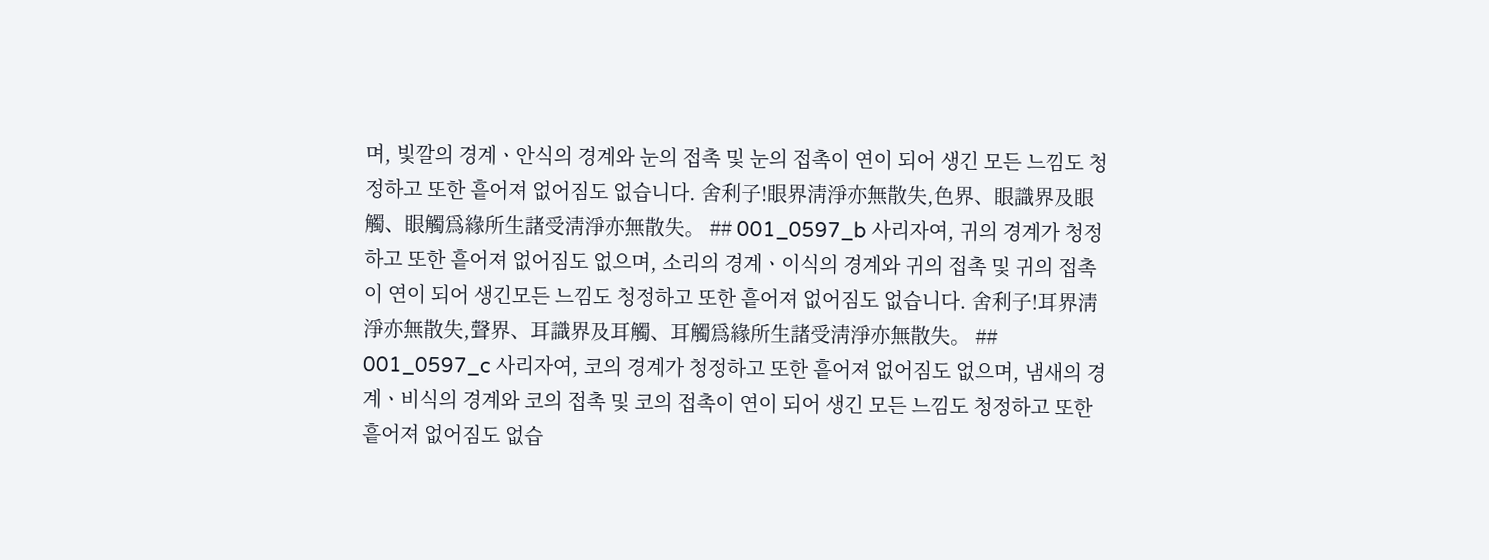며, 빛깔의 경계ㆍ안식의 경계와 눈의 접촉 및 눈의 접촉이 연이 되어 생긴 모든 느낌도 청정하고 또한 흩어져 없어짐도 없습니다. 舍利子!眼界淸淨亦無散失,色界、眼識界及眼觸、眼觸爲緣所生諸受淸淨亦無散失。 ## 001_0597_b 사리자여, 귀의 경계가 청정하고 또한 흩어져 없어짐도 없으며, 소리의 경계ㆍ이식의 경계와 귀의 접촉 및 귀의 접촉이 연이 되어 생긴모든 느낌도 청정하고 또한 흩어져 없어짐도 없습니다. 舍利子!耳界淸淨亦無散失,聲界、耳識界及耳觸、耳觸爲緣所生諸受淸淨亦無散失。 ## 001_0597_c 사리자여, 코의 경계가 청정하고 또한 흩어져 없어짐도 없으며, 냄새의 경계ㆍ비식의 경계와 코의 접촉 및 코의 접촉이 연이 되어 생긴 모든 느낌도 청정하고 또한 흩어져 없어짐도 없습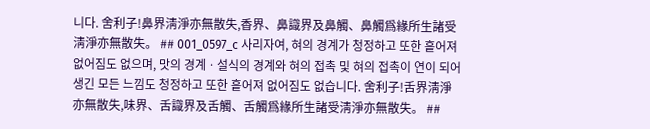니다. 舍利子!鼻界淸淨亦無散失,香界、鼻識界及鼻觸、鼻觸爲緣所生諸受淸淨亦無散失。 ## 001_0597_c 사리자여, 혀의 경계가 청정하고 또한 흩어져 없어짐도 없으며, 맛의 경계ㆍ설식의 경계와 혀의 접촉 및 혀의 접촉이 연이 되어 생긴 모든 느낌도 청정하고 또한 흩어져 없어짐도 없습니다. 舍利子!舌界淸淨亦無散失,味界、舌識界及舌觸、舌觸爲緣所生諸受淸淨亦無散失。 ##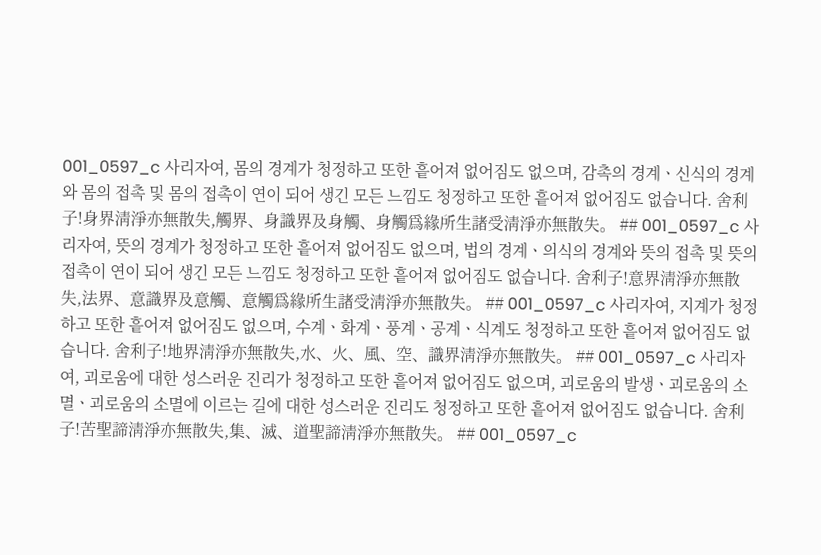001_0597_c 사리자여, 몸의 경계가 청정하고 또한 흩어져 없어짐도 없으며, 감촉의 경계ㆍ신식의 경계와 몸의 접촉 및 몸의 접촉이 연이 되어 생긴 모든 느낌도 청정하고 또한 흩어져 없어짐도 없습니다. 舍利子!身界淸淨亦無散失,觸界、身識界及身觸、身觸爲緣所生諸受淸淨亦無散失。 ## 001_0597_c 사리자여, 뜻의 경계가 청정하고 또한 흩어져 없어짐도 없으며, 법의 경계ㆍ의식의 경계와 뜻의 접촉 및 뜻의 접촉이 연이 되어 생긴 모든 느낌도 청정하고 또한 흩어져 없어짐도 없습니다. 舍利子!意界淸淨亦無散失,法界、意識界及意觸、意觸爲緣所生諸受淸淨亦無散失。 ## 001_0597_c 사리자여, 지계가 청정하고 또한 흩어져 없어짐도 없으며, 수계ㆍ화계ㆍ풍계ㆍ공계ㆍ식계도 청정하고 또한 흩어져 없어짐도 없습니다. 舍利子!地界淸淨亦無散失,水、火、風、空、識界淸淨亦無散失。 ## 001_0597_c 사리자여, 괴로움에 대한 성스러운 진리가 청정하고 또한 흩어져 없어짐도 없으며, 괴로움의 발생ㆍ괴로움의 소멸ㆍ괴로움의 소멸에 이르는 길에 대한 성스러운 진리도 청정하고 또한 흩어져 없어짐도 없습니다. 舍利子!苦聖諦淸淨亦無散失,集、滅、道聖諦淸淨亦無散失。 ## 001_0597_c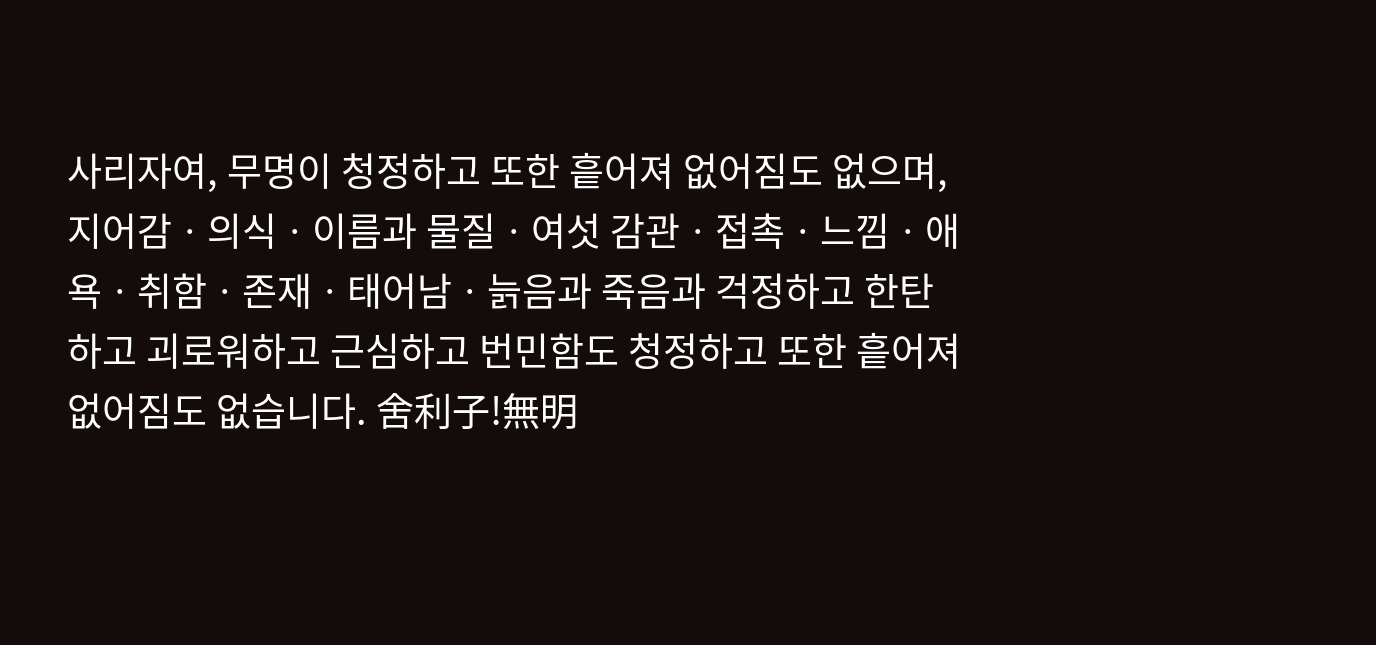사리자여, 무명이 청정하고 또한 흩어져 없어짐도 없으며, 지어감ㆍ의식ㆍ이름과 물질ㆍ여섯 감관ㆍ접촉ㆍ느낌ㆍ애욕ㆍ취함ㆍ존재ㆍ태어남ㆍ늙음과 죽음과 걱정하고 한탄하고 괴로워하고 근심하고 번민함도 청정하고 또한 흩어져 없어짐도 없습니다. 舍利子!無明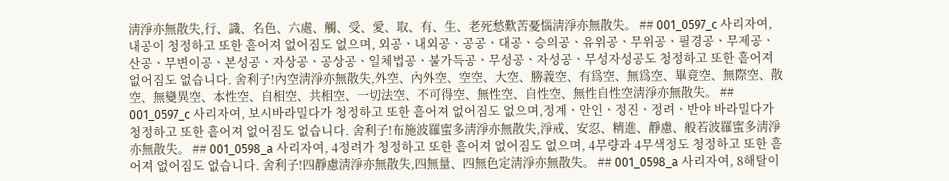淸淨亦無散失,行、識、名色、六處、觸、受、愛、取、有、生、老死愁歎苦憂惱淸淨亦無散失。 ## 001_0597_c 사리자여, 내공이 청정하고 또한 흩어져 없어짐도 없으며, 외공ㆍ내외공ㆍ공공ㆍ대공ㆍ승의공ㆍ유위공ㆍ무위공ㆍ필경공ㆍ무제공ㆍ산공ㆍ무변이공ㆍ본성공ㆍ자상공ㆍ공상공ㆍ일체법공ㆍ불가득공ㆍ무성공ㆍ자성공ㆍ무성자성공도 청정하고 또한 흩어져 없어짐도 없습니다. 舍利子!內空淸淨亦無散失,外空、內外空、空空、大空、勝義空、有爲空、無爲空、畢竟空、無際空、散空、無變異空、本性空、自相空、共相空、一切法空、不可得空、無性空、自性空、無性自性空淸淨亦無散失。 ## 001_0597_c 사리자여, 보시바라밀다가 청정하고 또한 흩어져 없어짐도 없으며,정계ㆍ안인ㆍ정진ㆍ정려ㆍ반야 바라밀다가 청정하고 또한 흩어져 없어짐도 없습니다. 舍利子!布施波羅蜜多淸淨亦無散失,淨戒、安忍、精進、靜慮、般若波羅蜜多淸淨亦無散失。 ## 001_0598_a 사리자여, 4정려가 청정하고 또한 흩어져 없어짐도 없으며, 4무량과 4무색정도 청정하고 또한 흩어져 없어짐도 없습니다. 舍利子!四靜慮淸淨亦無散失,四無量、四無色定淸淨亦無散失。 ## 001_0598_a 사리자여, 8해탈이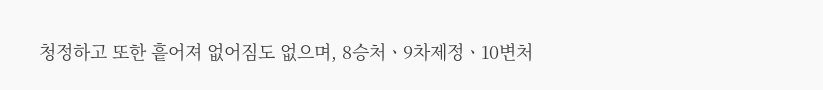청정하고 또한 흩어져 없어짐도 없으며, 8승처ㆍ9차제정ㆍ10변처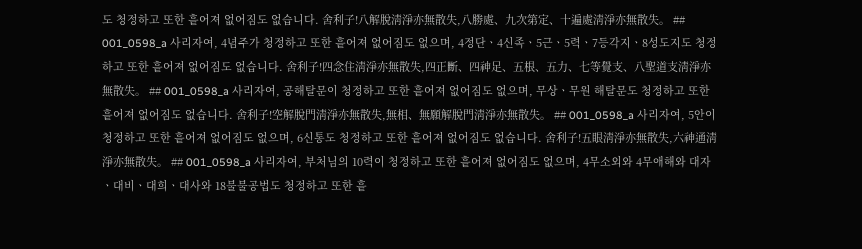도 청정하고 또한 흩어져 없어짐도 없습니다. 舍利子!八解脫淸淨亦無散失,八勝處、九次第定、十遍處淸淨亦無散失。 ## 001_0598_a 사리자여, 4념주가 청정하고 또한 흩어져 없어짐도 없으며, 4정단ㆍ4신족ㆍ5근ㆍ5력ㆍ7등각지ㆍ8성도지도 청정하고 또한 흩어져 없어짐도 없습니다. 舍利子!四念住淸淨亦無散失,四正斷、四神足、五根、五力、七等覺支、八聖道支淸淨亦無散失。 ## 001_0598_a 사리자여, 공해탈문이 청정하고 또한 흩어져 없어짐도 없으며, 무상ㆍ무원 해탈문도 청정하고 또한 흩어져 없어짐도 없습니다. 舍利子!空解脫門淸淨亦無散失,無相、無願解脫門淸淨亦無散失。 ## 001_0598_a 사리자여, 5안이 청정하고 또한 흩어져 없어짐도 없으며, 6신통도 청정하고 또한 흩어져 없어짐도 없습니다. 舍利子!五眼淸淨亦無散失,六神通淸淨亦無散失。 ## 001_0598_a 사리자여, 부처님의 10력이 청정하고 또한 흩어져 없어짐도 없으며, 4무소외와 4무애해와 대자ㆍ대비ㆍ대희ㆍ대사와 18불불공법도 청정하고 또한 흩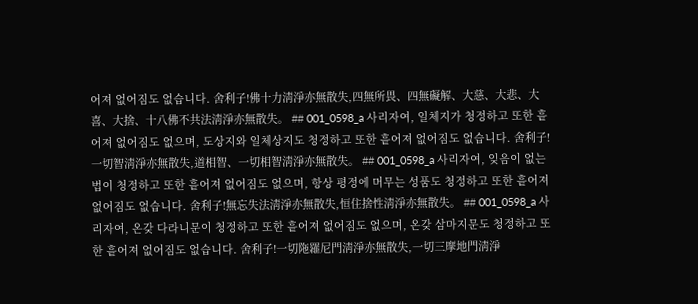어져 없어짐도 없습니다. 舍利子!佛十力淸淨亦無散失,四無所畏、四無礙解、大慈、大悲、大喜、大捨、十八佛不共法淸淨亦無散失。 ## 001_0598_a 사리자여, 일체지가 청정하고 또한 흩어져 없어짐도 없으며, 도상지와 일체상지도 청정하고 또한 흩어져 없어짐도 없습니다. 舍利子!一切智淸淨亦無散失,道相智、一切相智淸淨亦無散失。 ## 001_0598_a 사리자여, 잊음이 없는 법이 청정하고 또한 흩어져 없어짐도 없으며, 항상 평정에 머무는 성품도 청정하고 또한 흩어져 없어짐도 없습니다. 舍利子!無忘失法淸淨亦無散失,恒住捨性淸淨亦無散失。 ## 001_0598_a 사리자여, 온갖 다라니문이 청정하고 또한 흩어져 없어짐도 없으며, 온갖 삼마지문도 청정하고 또한 흩어져 없어짐도 없습니다. 舍利子!一切陁羅尼門淸淨亦無散失,一切三摩地門淸淨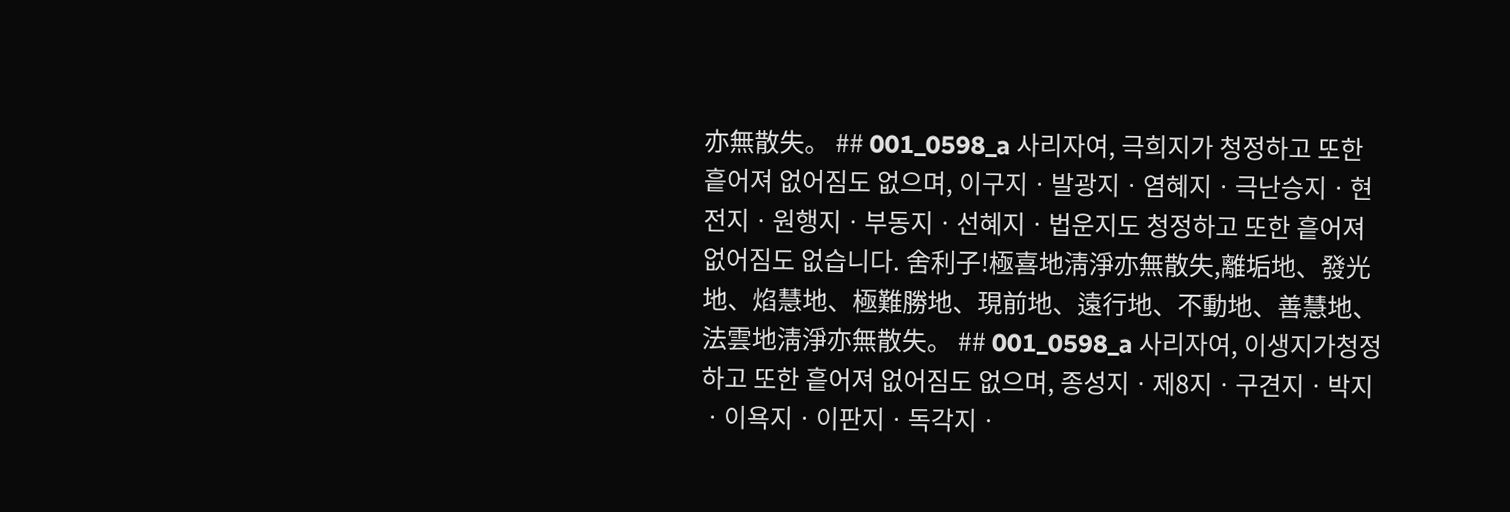亦無散失。 ## 001_0598_a 사리자여, 극희지가 청정하고 또한 흩어져 없어짐도 없으며, 이구지ㆍ발광지ㆍ염혜지ㆍ극난승지ㆍ현전지ㆍ원행지ㆍ부동지ㆍ선혜지ㆍ법운지도 청정하고 또한 흩어져 없어짐도 없습니다. 舍利子!極喜地淸淨亦無散失,離垢地、發光地、焰慧地、極難勝地、現前地、遠行地、不動地、善慧地、法雲地淸淨亦無散失。 ## 001_0598_a 사리자여, 이생지가청정하고 또한 흩어져 없어짐도 없으며, 종성지ㆍ제8지ㆍ구견지ㆍ박지ㆍ이욕지ㆍ이판지ㆍ독각지ㆍ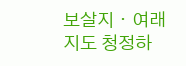보살지ㆍ여래지도 청정하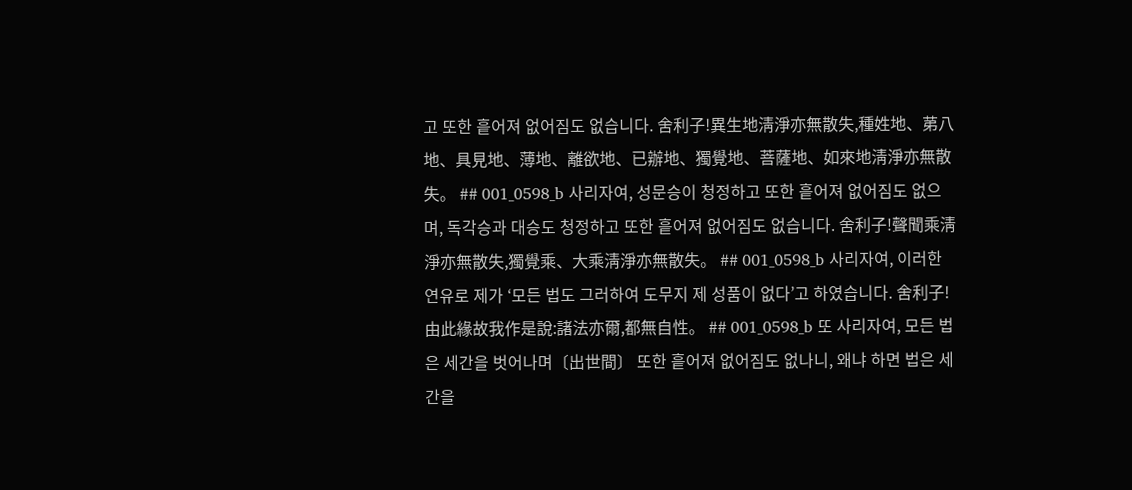고 또한 흩어져 없어짐도 없습니다. 舍利子!異生地淸淨亦無散失,種姓地、苐八地、具見地、薄地、離欲地、已辦地、獨覺地、菩薩地、如來地淸淨亦無散失。 ## 001_0598_b 사리자여, 성문승이 청정하고 또한 흩어져 없어짐도 없으며, 독각승과 대승도 청정하고 또한 흩어져 없어짐도 없습니다. 舍利子!聲聞乘淸淨亦無散失,獨覺乘、大乘淸淨亦無散失。 ## 001_0598_b 사리자여, 이러한 연유로 제가 ‘모든 법도 그러하여 도무지 제 성품이 없다’고 하였습니다. 舍利子!由此緣故我作是說:諸法亦爾,都無自性。 ## 001_0598_b 또 사리자여, 모든 법은 세간을 벗어나며〔出世間〕 또한 흩어져 없어짐도 없나니, 왜냐 하면 법은 세간을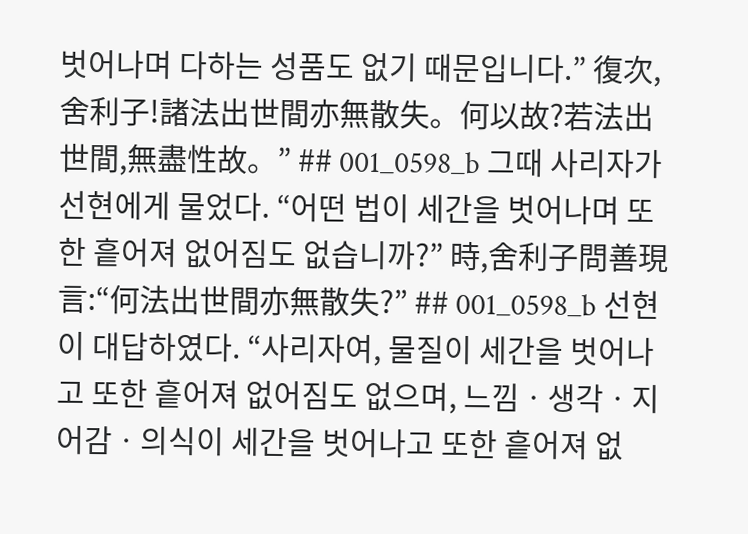벗어나며 다하는 성품도 없기 때문입니다.” 復次,舍利子!諸法出世間亦無散失。何以故?若法出世間,無盡性故。” ## 001_0598_b 그때 사리자가 선현에게 물었다. “어떤 법이 세간을 벗어나며 또한 흩어져 없어짐도 없습니까?” 時,舍利子問善現言:“何法出世間亦無散失?” ## 001_0598_b 선현이 대답하였다. “사리자여, 물질이 세간을 벗어나고 또한 흩어져 없어짐도 없으며, 느낌ㆍ생각ㆍ지어감ㆍ의식이 세간을 벗어나고 또한 흩어져 없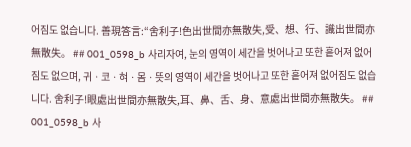어짐도 없습니다. 善現答言:“舍利子!色出世間亦無散失,受、想、行、識出世間亦無散失。 ## 001_0598_b 사리자여, 눈의 영역이 세간을 벗어나고 또한 흩어져 없어짐도 없으며, 귀ㆍ코ㆍ혀ㆍ몸ㆍ뜻의 영역이 세간을 벗어나고 또한 흩어져 없어짐도 없습니다. 舍利子!眼處出世間亦無散失,耳、鼻、舌、身、意處出世間亦無散失。 ## 001_0598_b 사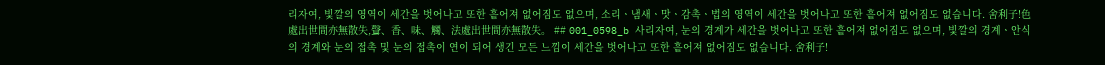리자여, 빛깔의 영역이 세간을 벗어나고 또한 흩어져 없어짐도 없으며, 소리ㆍ냄새ㆍ맛ㆍ감촉ㆍ법의 영역이 세간을 벗어나고 또한 흩어져 없어짐도 없습니다. 舍利子!色處出世間亦無散失,聲、香、味、觸、法處出世間亦無散失。 ## 001_0598_b 사리자여, 눈의 경계가 세간을 벗어나고 또한 흩어져 없어짐도 없으며, 빛깔의 경계ㆍ안식의 경계와 눈의 접촉 및 눈의 접촉이 연이 되어 생긴 모든 느낌이 세간을 벗어나고 또한 흩어져 없어짐도 없습니다. 舍利子!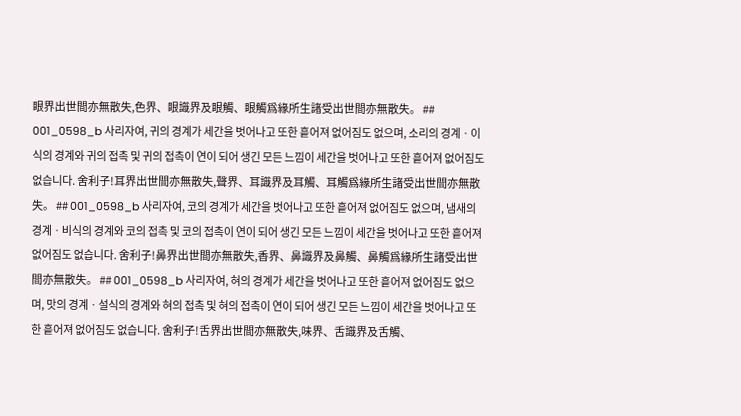眼界出世間亦無散失,色界、眼識界及眼觸、眼觸爲緣所生諸受出世間亦無散失。 ## 001_0598_b 사리자여, 귀의 경계가 세간을 벗어나고 또한 흩어져 없어짐도 없으며, 소리의 경계ㆍ이식의 경계와 귀의 접촉 및 귀의 접촉이 연이 되어 생긴 모든 느낌이 세간을 벗어나고 또한 흩어져 없어짐도 없습니다. 舍利子!耳界出世間亦無散失,聲界、耳識界及耳觸、耳觸爲緣所生諸受出世間亦無散失。 ## 001_0598_b 사리자여, 코의 경계가 세간을 벗어나고 또한 흩어져 없어짐도 없으며, 냄새의 경계ㆍ비식의 경계와 코의 접촉 및 코의 접촉이 연이 되어 생긴 모든 느낌이 세간을 벗어나고 또한 흩어져 없어짐도 없습니다. 舍利子!鼻界出世間亦無散失,香界、鼻識界及鼻觸、鼻觸爲緣所生諸受出世間亦無散失。 ## 001_0598_b 사리자여, 혀의 경계가 세간을 벗어나고 또한 흩어져 없어짐도 없으며, 맛의 경계ㆍ설식의 경계와 혀의 접촉 및 혀의 접촉이 연이 되어 생긴 모든 느낌이 세간을 벗어나고 또한 흩어져 없어짐도 없습니다. 舍利子!舌界出世間亦無散失,味界、舌識界及舌觸、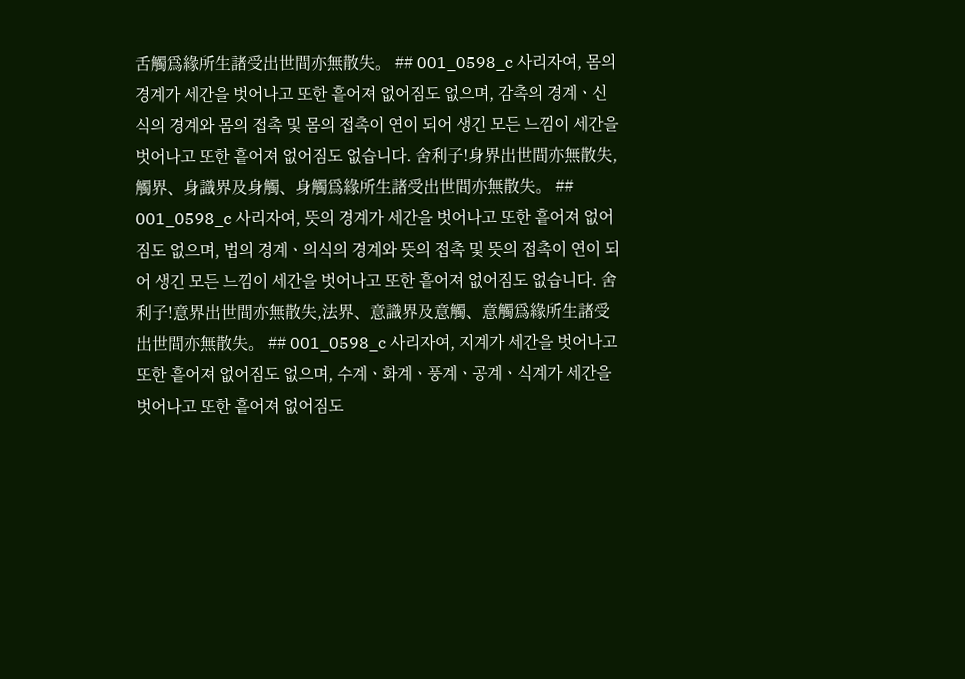舌觸爲緣所生諸受出世間亦無散失。 ## 001_0598_c 사리자여, 몸의 경계가 세간을 벗어나고 또한 흩어져 없어짐도 없으며, 감촉의 경계ㆍ신식의 경계와 몸의 접촉 및 몸의 접촉이 연이 되어 생긴 모든 느낌이 세간을 벗어나고 또한 흩어져 없어짐도 없습니다. 舍利子!身界出世間亦無散失,觸界、身識界及身觸、身觸爲緣所生諸受出世間亦無散失。 ## 001_0598_c 사리자여, 뜻의 경계가 세간을 벗어나고 또한 흩어져 없어짐도 없으며, 법의 경계ㆍ의식의 경계와 뜻의 접촉 및 뜻의 접촉이 연이 되어 생긴 모든 느낌이 세간을 벗어나고 또한 흩어져 없어짐도 없습니다. 舍利子!意界出世間亦無散失,法界、意識界及意觸、意觸爲緣所生諸受出世間亦無散失。 ## 001_0598_c 사리자여, 지계가 세간을 벗어나고 또한 흩어져 없어짐도 없으며, 수계ㆍ화계ㆍ풍계ㆍ공계ㆍ식계가 세간을 벗어나고 또한 흩어져 없어짐도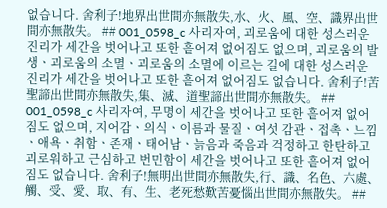없습니다. 舍利子!地界出世間亦無散失,水、火、風、空、識界出世間亦無散失。 ## 001_0598_c 사리자여, 괴로움에 대한 성스러운 진리가 세간을 벗어나고 또한 흩어져 없어짐도 없으며, 괴로움의 발생ㆍ괴로움의 소멸ㆍ괴로움의 소멸에 이르는 길에 대한 성스러운 진리가 세간을 벗어나고 또한 흩어져 없어짐도 없습니다. 舍利子!苦聖諦出世間亦無散失,集、滅、道聖諦出世間亦無散失。 ## 001_0598_c 사리자여, 무명이 세간을 벗어나고 또한 흩어져 없어짐도 없으며, 지어감ㆍ의식ㆍ이름과 물질ㆍ여섯 감관ㆍ접촉ㆍ느낌ㆍ애욕ㆍ취함ㆍ존재ㆍ태어남ㆍ늙음과 죽음과 걱정하고 한탄하고 괴로워하고 근심하고 번민함이 세간을 벗어나고 또한 흩어져 없어짐도 없습니다. 舍利子!無明出世間亦無散失,行、識、名色、六處、觸、受、愛、取、有、生、老死愁歎苦憂惱出世間亦無散失。 ##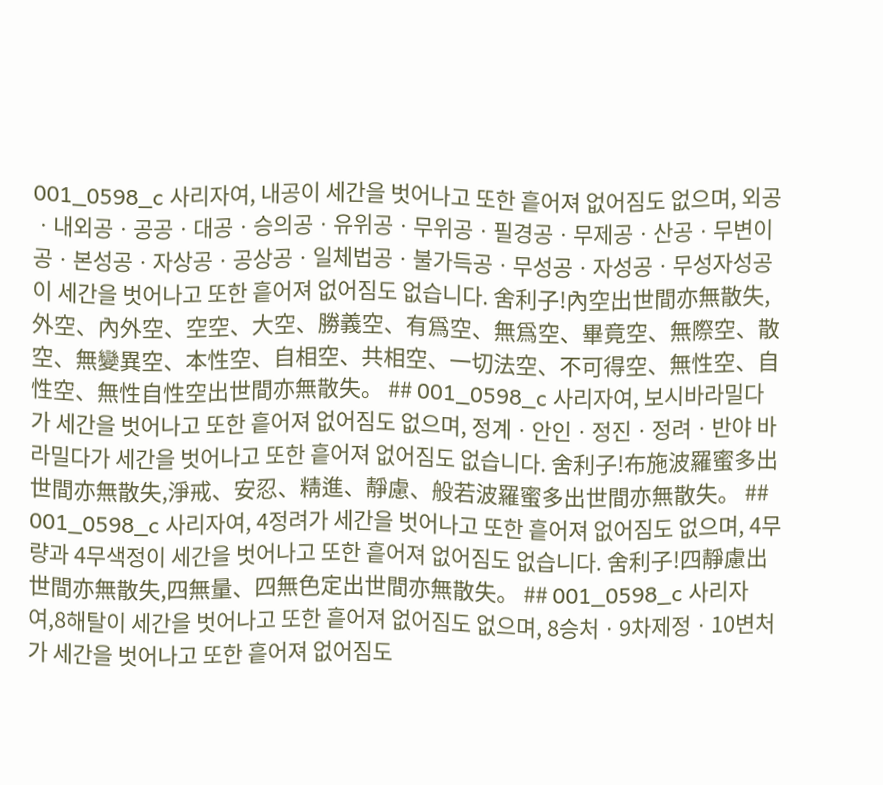001_0598_c 사리자여, 내공이 세간을 벗어나고 또한 흩어져 없어짐도 없으며, 외공ㆍ내외공ㆍ공공ㆍ대공ㆍ승의공ㆍ유위공ㆍ무위공ㆍ필경공ㆍ무제공ㆍ산공ㆍ무변이공ㆍ본성공ㆍ자상공ㆍ공상공ㆍ일체법공ㆍ불가득공ㆍ무성공ㆍ자성공ㆍ무성자성공이 세간을 벗어나고 또한 흩어져 없어짐도 없습니다. 舍利子!內空出世間亦無散失,外空、內外空、空空、大空、勝義空、有爲空、無爲空、畢竟空、無際空、散空、無變異空、本性空、自相空、共相空、一切法空、不可得空、無性空、自性空、無性自性空出世間亦無散失。 ## 001_0598_c 사리자여, 보시바라밀다가 세간을 벗어나고 또한 흩어져 없어짐도 없으며, 정계ㆍ안인ㆍ정진ㆍ정려ㆍ반야 바라밀다가 세간을 벗어나고 또한 흩어져 없어짐도 없습니다. 舍利子!布施波羅蜜多出世間亦無散失,淨戒、安忍、精進、靜慮、般若波羅蜜多出世間亦無散失。 ## 001_0598_c 사리자여, 4정려가 세간을 벗어나고 또한 흩어져 없어짐도 없으며, 4무량과 4무색정이 세간을 벗어나고 또한 흩어져 없어짐도 없습니다. 舍利子!四靜慮出世間亦無散失,四無量、四無色定出世間亦無散失。 ## 001_0598_c 사리자여,8해탈이 세간을 벗어나고 또한 흩어져 없어짐도 없으며, 8승처ㆍ9차제정ㆍ10변처가 세간을 벗어나고 또한 흩어져 없어짐도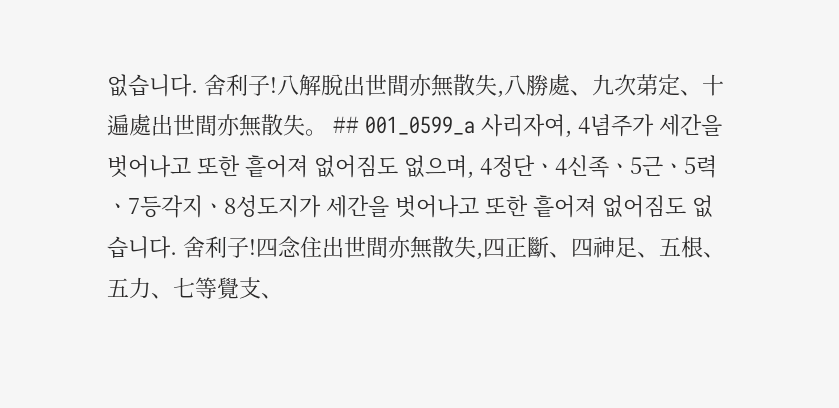없습니다. 舍利子!八解脫出世間亦無散失,八勝處、九次苐定、十遍處出世間亦無散失。 ## 001_0599_a 사리자여, 4념주가 세간을 벗어나고 또한 흩어져 없어짐도 없으며, 4정단ㆍ4신족ㆍ5근ㆍ5력ㆍ7등각지ㆍ8성도지가 세간을 벗어나고 또한 흩어져 없어짐도 없습니다. 舍利子!四念住出世間亦無散失,四正斷、四神足、五根、五力、七等覺支、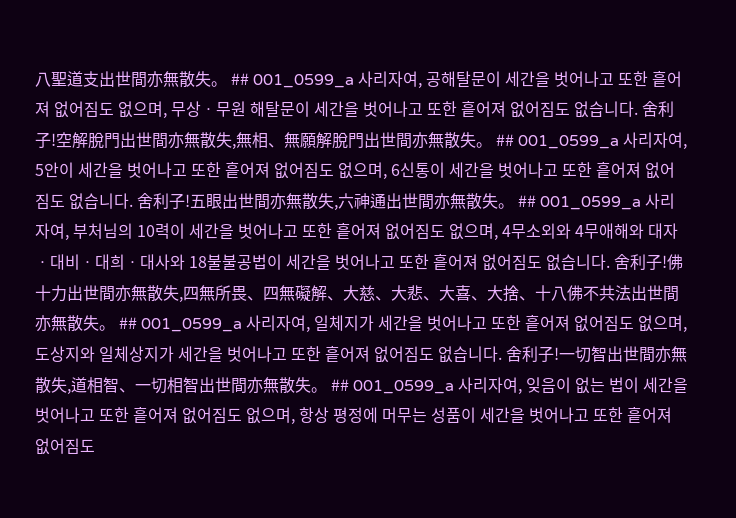八聖道支出世間亦無散失。 ## 001_0599_a 사리자여, 공해탈문이 세간을 벗어나고 또한 흩어져 없어짐도 없으며, 무상ㆍ무원 해탈문이 세간을 벗어나고 또한 흩어져 없어짐도 없습니다. 舍利子!空解脫門出世間亦無散失,無相、無願解脫門出世間亦無散失。 ## 001_0599_a 사리자여, 5안이 세간을 벗어나고 또한 흩어져 없어짐도 없으며, 6신통이 세간을 벗어나고 또한 흩어져 없어짐도 없습니다. 舍利子!五眼出世間亦無散失,六神通出世間亦無散失。 ## 001_0599_a 사리자여, 부처님의 10력이 세간을 벗어나고 또한 흩어져 없어짐도 없으며, 4무소외와 4무애해와 대자ㆍ대비ㆍ대희ㆍ대사와 18불불공법이 세간을 벗어나고 또한 흩어져 없어짐도 없습니다. 舍利子!佛十力出世間亦無散失,四無所畏、四無礙解、大慈、大悲、大喜、大捨、十八佛不共法出世間亦無散失。 ## 001_0599_a 사리자여, 일체지가 세간을 벗어나고 또한 흩어져 없어짐도 없으며, 도상지와 일체상지가 세간을 벗어나고 또한 흩어져 없어짐도 없습니다. 舍利子!一切智出世間亦無散失,道相智、一切相智出世間亦無散失。 ## 001_0599_a 사리자여, 잊음이 없는 법이 세간을 벗어나고 또한 흩어져 없어짐도 없으며, 항상 평정에 머무는 성품이 세간을 벗어나고 또한 흩어져 없어짐도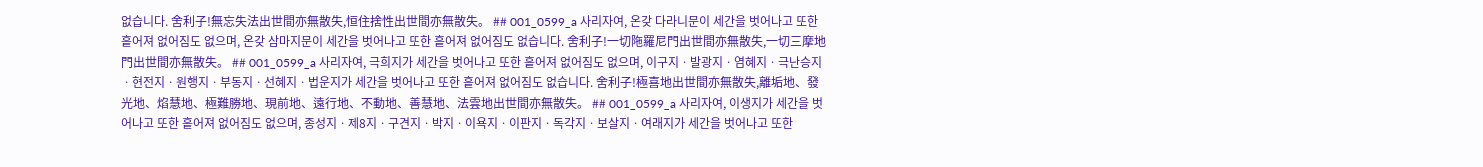없습니다. 舍利子!無忘失法出世間亦無散失,恒住捨性出世間亦無散失。 ## 001_0599_a 사리자여, 온갖 다라니문이 세간을 벗어나고 또한 흩어져 없어짐도 없으며, 온갖 삼마지문이 세간을 벗어나고 또한 흩어져 없어짐도 없습니다. 舍利子!一切陁羅尼門出世間亦無散失,一切三摩地門出世間亦無散失。 ## 001_0599_a 사리자여, 극희지가 세간을 벗어나고 또한 흩어져 없어짐도 없으며, 이구지ㆍ발광지ㆍ염혜지ㆍ극난승지ㆍ현전지ㆍ원행지ㆍ부동지ㆍ선혜지ㆍ법운지가 세간을 벗어나고 또한 흩어져 없어짐도 없습니다. 舍利子!極喜地出世間亦無散失,離垢地、發光地、焰慧地、極難勝地、現前地、遠行地、不動地、善慧地、法雲地出世間亦無散失。 ## 001_0599_a 사리자여, 이생지가 세간을 벗어나고 또한 흩어져 없어짐도 없으며, 종성지ㆍ제8지ㆍ구견지ㆍ박지ㆍ이욕지ㆍ이판지ㆍ독각지ㆍ보살지ㆍ여래지가 세간을 벗어나고 또한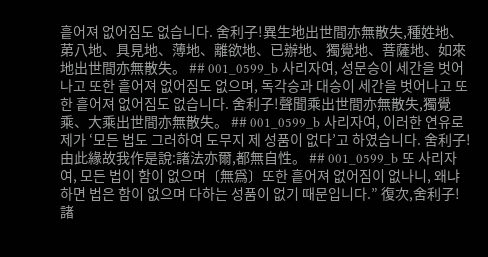흩어져 없어짐도 없습니다. 舍利子!異生地出世間亦無散失,種姓地、苐八地、具見地、薄地、離欲地、已辦地、獨覺地、菩薩地、如來地出世間亦無散失。 ## 001_0599_b 사리자여, 성문승이 세간을 벗어나고 또한 흩어져 없어짐도 없으며, 독각승과 대승이 세간을 벗어나고 또한 흩어져 없어짐도 없습니다. 舍利子!聲聞乘出世間亦無散失,獨覺乘、大乘出世間亦無散失。 ## 001_0599_b 사리자여, 이러한 연유로 제가 ‘모든 법도 그러하여 도무지 제 성품이 없다’고 하였습니다. 舍利子!由此緣故我作是說:諸法亦爾,都無自性。 ## 001_0599_b 또 사리자여, 모든 법이 함이 없으며〔無爲〕또한 흩어져 없어짐이 없나니, 왜냐 하면 법은 함이 없으며 다하는 성품이 없기 때문입니다.” 復次,舍利子!諸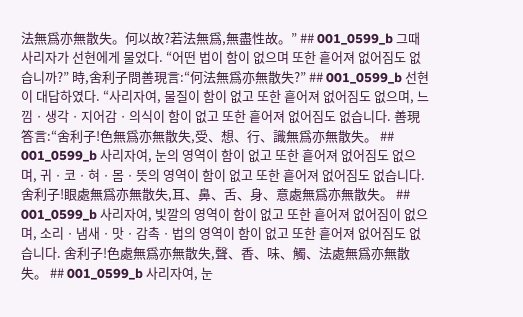法無爲亦無散失。何以故?若法無爲,無盡性故。” ## 001_0599_b 그때 사리자가 선현에게 물었다. “어떤 법이 함이 없으며 또한 흩어져 없어짐도 없습니까?” 時,舍利子問善現言:“何法無爲亦無散失?” ## 001_0599_b 선현이 대답하였다. “사리자여, 물질이 함이 없고 또한 흩어져 없어짐도 없으며, 느낌ㆍ생각ㆍ지어감ㆍ의식이 함이 없고 또한 흩어져 없어짐도 없습니다. 善現答言:“舍利子!色無爲亦無散失,受、想、行、識無爲亦無散失。 ## 001_0599_b 사리자여, 눈의 영역이 함이 없고 또한 흩어져 없어짐도 없으며, 귀ㆍ코ㆍ혀ㆍ몸ㆍ뜻의 영역이 함이 없고 또한 흩어져 없어짐도 없습니다. 舍利子!眼處無爲亦無散失,耳、鼻、舌、身、意處無爲亦無散失。 ## 001_0599_b 사리자여, 빛깔의 영역이 함이 없고 또한 흩어져 없어짐이 없으며, 소리ㆍ냄새ㆍ맛ㆍ감촉ㆍ법의 영역이 함이 없고 또한 흩어져 없어짐도 없습니다. 舍利子!色處無爲亦無散失,聲、香、味、觸、法處無爲亦無散失。 ## 001_0599_b 사리자여, 눈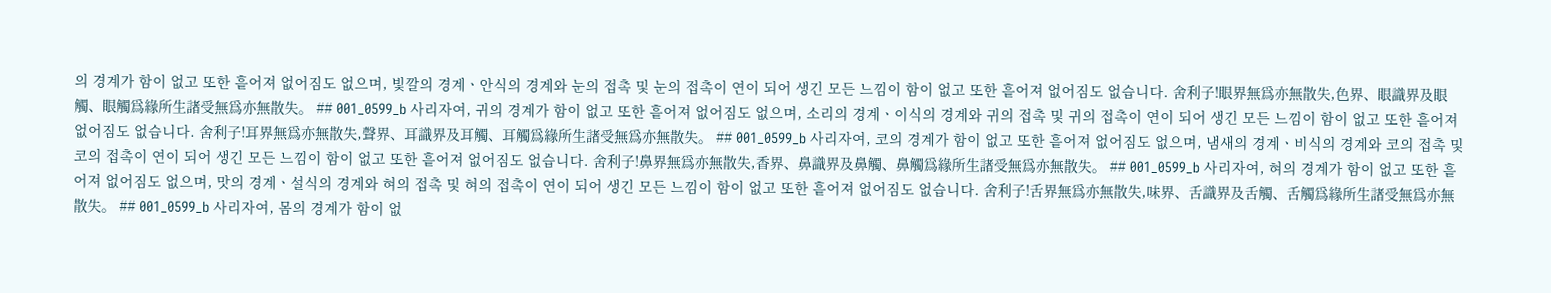의 경계가 함이 없고 또한 흩어져 없어짐도 없으며, 빛깔의 경계ㆍ안식의 경계와 눈의 접촉 및 눈의 접촉이 연이 되어 생긴 모든 느낌이 함이 없고 또한 흩어져 없어짐도 없습니다. 舍利子!眼界無爲亦無散失,色界、眼識界及眼觸、眼觸爲緣所生諸受無爲亦無散失。 ## 001_0599_b 사리자여, 귀의 경계가 함이 없고 또한 흩어져 없어짐도 없으며, 소리의 경계ㆍ이식의 경계와 귀의 접촉 및 귀의 접촉이 연이 되어 생긴 모든 느낌이 함이 없고 또한 흩어져 없어짐도 없습니다. 舍利子!耳界無爲亦無散失,聲界、耳識界及耳觸、耳觸爲緣所生諸受無爲亦無散失。 ## 001_0599_b 사리자여, 코의 경계가 함이 없고 또한 흩어져 없어짐도 없으며, 냄새의 경계ㆍ비식의 경계와 코의 접촉 및 코의 접촉이 연이 되어 생긴 모든 느낌이 함이 없고 또한 흩어져 없어짐도 없습니다. 舍利子!鼻界無爲亦無散失,香界、鼻識界及鼻觸、鼻觸爲緣所生諸受無爲亦無散失。 ## 001_0599_b 사리자여, 혀의 경계가 함이 없고 또한 흩어져 없어짐도 없으며, 맛의 경계ㆍ설식의 경계와 혀의 접촉 및 혀의 접촉이 연이 되어 생긴 모든 느낌이 함이 없고 또한 흩어져 없어짐도 없습니다. 舍利子!舌界無爲亦無散失,味界、舌識界及舌觸、舌觸爲緣所生諸受無爲亦無散失。 ## 001_0599_b 사리자여, 몸의 경계가 함이 없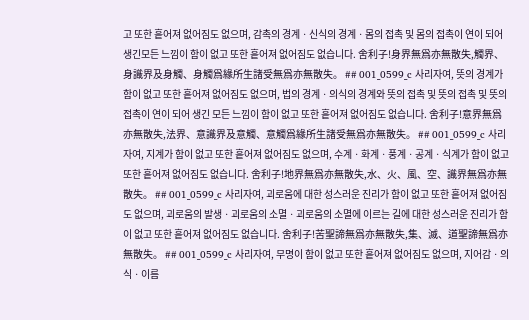고 또한 흩어져 없어짐도 없으며, 감촉의 경계ㆍ신식의 경계ㆍ몸의 접촉 및 몸의 접촉이 연이 되어 생긴모든 느낌이 함이 없고 또한 흩어져 없어짐도 없습니다. 舍利子!身界無爲亦無散失,觸界、身識界及身觸、身觸爲緣所生諸受無爲亦無散失。 ## 001_0599_c 사리자여, 뜻의 경계가 함이 없고 또한 흩어져 없어짐도 없으며, 법의 경계ㆍ의식의 경계와 뜻의 접촉 및 뜻의 접촉 및 뜻의 접촉이 연이 되어 생긴 모든 느낌이 함이 없고 또한 흩어져 없어짐도 없습니다. 舍利子!意界無爲亦無散失,法界、意識界及意觸、意觸爲緣所生諸受無爲亦無散失。 ## 001_0599_c 사리자여, 지계가 함이 없고 또한 흩어져 없어짐도 없으며, 수계ㆍ화계ㆍ풍계ㆍ공계ㆍ식계가 함이 없고 또한 흩어져 없어짐도 없습니다. 舍利子!地界無爲亦無散失,水、火、風、空、識界無爲亦無散失。 ## 001_0599_c 사리자여, 괴로움에 대한 성스러운 진리가 함이 없고 또한 흩어져 없어짐도 없으며, 괴로움의 발생ㆍ괴로움의 소멸ㆍ괴로움의 소멸에 이르는 길에 대한 성스러운 진리가 함이 없고 또한 흩어져 없어짐도 없습니다. 舍利子!苦聖諦無爲亦無散失,集、滅、道聖諦無爲亦無散失。 ## 001_0599_c 사리자여, 무명이 함이 없고 또한 흩어져 없어짐도 없으며, 지어감ㆍ의식ㆍ이름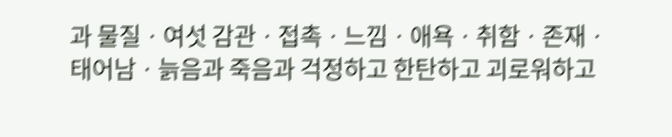과 물질ㆍ여섯 감관ㆍ접촉ㆍ느낌ㆍ애욕ㆍ취함ㆍ존재ㆍ태어남ㆍ늙음과 죽음과 걱정하고 한탄하고 괴로워하고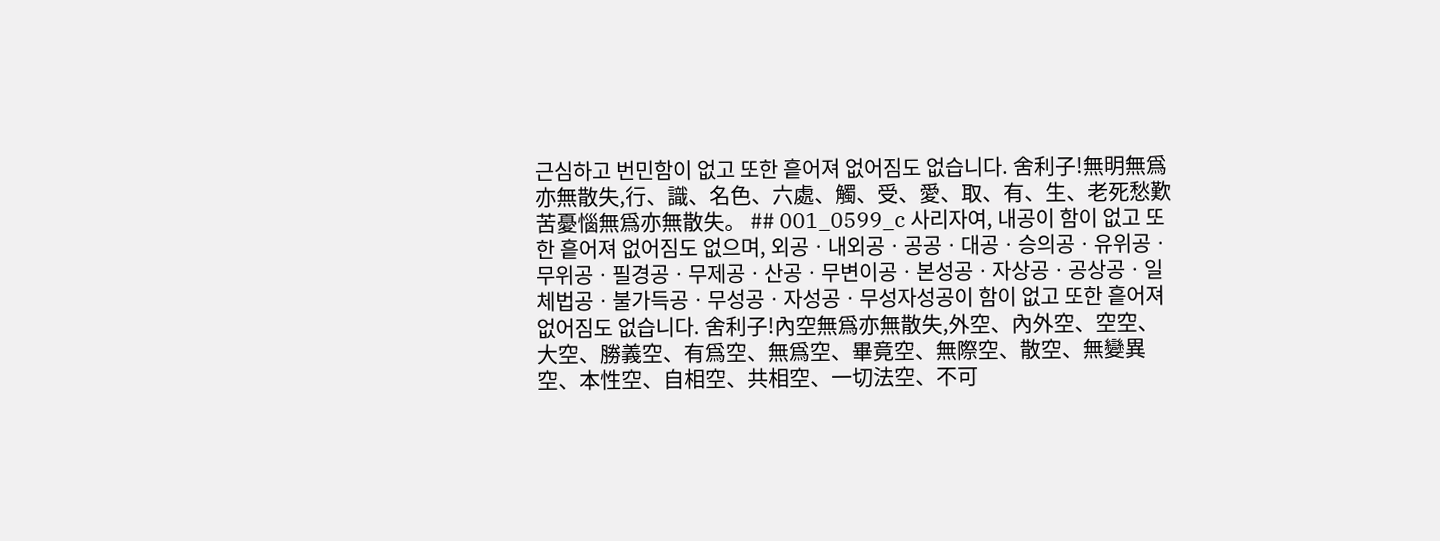근심하고 번민함이 없고 또한 흩어져 없어짐도 없습니다. 舍利子!無明無爲亦無散失,行、識、名色、六處、觸、受、愛、取、有、生、老死愁歎苦憂惱無爲亦無散失。 ## 001_0599_c 사리자여, 내공이 함이 없고 또한 흩어져 없어짐도 없으며, 외공ㆍ내외공ㆍ공공ㆍ대공ㆍ승의공ㆍ유위공ㆍ무위공ㆍ필경공ㆍ무제공ㆍ산공ㆍ무변이공ㆍ본성공ㆍ자상공ㆍ공상공ㆍ일체법공ㆍ불가득공ㆍ무성공ㆍ자성공ㆍ무성자성공이 함이 없고 또한 흩어져 없어짐도 없습니다. 舍利子!內空無爲亦無散失,外空、內外空、空空、大空、勝義空、有爲空、無爲空、畢竟空、無際空、散空、無變異空、本性空、自相空、共相空、一切法空、不可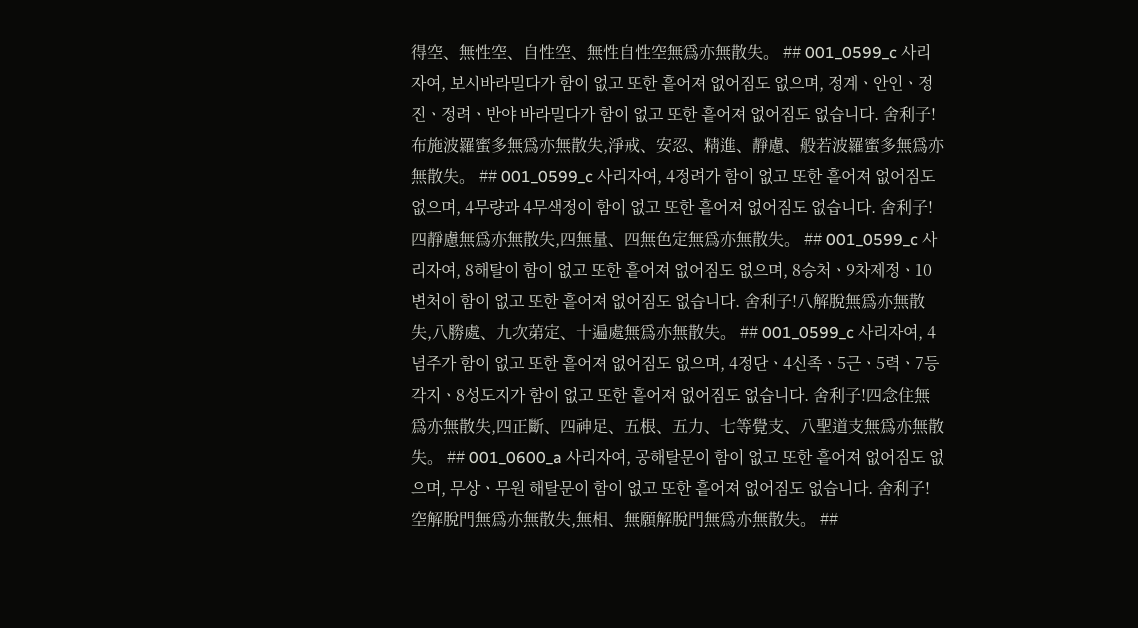得空、無性空、自性空、無性自性空無爲亦無散失。 ## 001_0599_c 사리자여, 보시바라밀다가 함이 없고 또한 흩어져 없어짐도 없으며, 정계ㆍ안인ㆍ정진ㆍ정려ㆍ반야 바라밀다가 함이 없고 또한 흩어져 없어짐도 없습니다. 舍利子!布施波羅蜜多無爲亦無散失,淨戒、安忍、精進、靜慮、般若波羅蜜多無爲亦無散失。 ## 001_0599_c 사리자여, 4정려가 함이 없고 또한 흩어져 없어짐도 없으며, 4무량과 4무색정이 함이 없고 또한 흩어져 없어짐도 없습니다. 舍利子!四靜慮無爲亦無散失,四無量、四無色定無爲亦無散失。 ## 001_0599_c 사리자여, 8해탈이 함이 없고 또한 흩어져 없어짐도 없으며, 8승처ㆍ9차제정ㆍ10변처이 함이 없고 또한 흩어져 없어짐도 없습니다. 舍利子!八解脫無爲亦無散失,八勝處、九次苐定、十遍處無爲亦無散失。 ## 001_0599_c 사리자여, 4념주가 함이 없고 또한 흩어져 없어짐도 없으며, 4정단ㆍ4신족ㆍ5근ㆍ5력ㆍ7등각지ㆍ8성도지가 함이 없고 또한 흩어져 없어짐도 없습니다. 舍利子!四念住無爲亦無散失,四正斷、四神足、五根、五力、七等覺支、八聖道支無爲亦無散失。 ## 001_0600_a 사리자여, 공해탈문이 함이 없고 또한 흩어져 없어짐도 없으며, 무상ㆍ무원 해탈문이 함이 없고 또한 흩어져 없어짐도 없습니다. 舍利子!空解脫門無爲亦無散失,無相、無願解脫門無爲亦無散失。 ##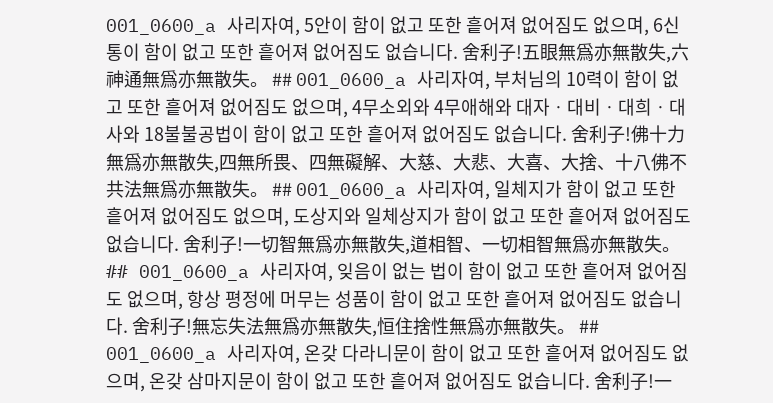001_0600_a 사리자여, 5안이 함이 없고 또한 흩어져 없어짐도 없으며, 6신통이 함이 없고 또한 흩어져 없어짐도 없습니다. 舍利子!五眼無爲亦無散失,六神通無爲亦無散失。 ## 001_0600_a 사리자여, 부처님의 10력이 함이 없고 또한 흩어져 없어짐도 없으며, 4무소외와 4무애해와 대자ㆍ대비ㆍ대희ㆍ대사와 18불불공법이 함이 없고 또한 흩어져 없어짐도 없습니다. 舍利子!佛十力無爲亦無散失,四無所畏、四無礙解、大慈、大悲、大喜、大捨、十八佛不共法無爲亦無散失。 ## 001_0600_a 사리자여, 일체지가 함이 없고 또한 흩어져 없어짐도 없으며, 도상지와 일체상지가 함이 없고 또한 흩어져 없어짐도 없습니다. 舍利子!一切智無爲亦無散失,道相智、一切相智無爲亦無散失。 ## 001_0600_a 사리자여, 잊음이 없는 법이 함이 없고 또한 흩어져 없어짐도 없으며, 항상 평정에 머무는 성품이 함이 없고 또한 흩어져 없어짐도 없습니다. 舍利子!無忘失法無爲亦無散失,恒住捨性無爲亦無散失。 ## 001_0600_a 사리자여, 온갖 다라니문이 함이 없고 또한 흩어져 없어짐도 없으며, 온갖 삼마지문이 함이 없고 또한 흩어져 없어짐도 없습니다. 舍利子!一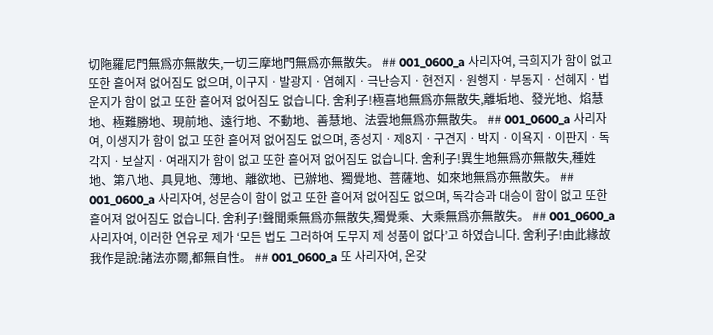切陁羅尼門無爲亦無散失,一切三摩地門無爲亦無散失。 ## 001_0600_a 사리자여, 극희지가 함이 없고 또한 흩어져 없어짐도 없으며, 이구지ㆍ발광지ㆍ염혜지ㆍ극난승지ㆍ현전지ㆍ원행지ㆍ부동지ㆍ선혜지ㆍ법운지가 함이 없고 또한 흩어져 없어짐도 없습니다. 舍利子!極喜地無爲亦無散失,離垢地、發光地、焰慧地、極難勝地、現前地、遠行地、不動地、善慧地、法雲地無爲亦無散失。 ## 001_0600_a 사리자여, 이생지가 함이 없고 또한 흩어져 없어짐도 없으며, 종성지ㆍ제8지ㆍ구견지ㆍ박지ㆍ이욕지ㆍ이판지ㆍ독각지ㆍ보살지ㆍ여래지가 함이 없고 또한 흩어져 없어짐도 없습니다. 舍利子!異生地無爲亦無散失,種姓地、第八地、具見地、薄地、離欲地、已辦地、獨覺地、菩薩地、如來地無爲亦無散失。 ## 001_0600_a 사리자여, 성문승이 함이 없고 또한 흩어져 없어짐도 없으며, 독각승과 대승이 함이 없고 또한 흩어져 없어짐도 없습니다. 舍利子!聲聞乘無爲亦無散失,獨覺乘、大乘無爲亦無散失。 ## 001_0600_a 사리자여, 이러한 연유로 제가 ‘모든 법도 그러하여 도무지 제 성품이 없다’고 하였습니다. 舍利子!由此緣故我作是說:諸法亦爾,都無自性。 ## 001_0600_a 또 사리자여, 온갖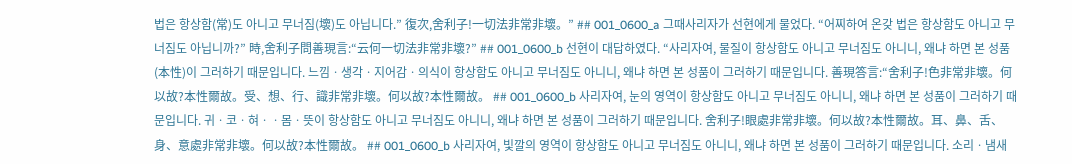법은 항상함(常)도 아니고 무너짐(壞)도 아닙니다.” 復次,舍利子!一切法非常非壞。” ## 001_0600_a 그때사리자가 선현에게 물었다. “어찌하여 온갖 법은 항상함도 아니고 무너짐도 아닙니까?” 時,舍利子問善現言:“云何一切法非常非壞?” ## 001_0600_b 선현이 대답하였다. “사리자여, 물질이 항상함도 아니고 무너짐도 아니니, 왜냐 하면 본 성품(本性)이 그러하기 때문입니다. 느낌ㆍ생각ㆍ지어감ㆍ의식이 항상함도 아니고 무너짐도 아니니, 왜냐 하면 본 성품이 그러하기 때문입니다. 善現答言:“舍利子!色非常非壞。何以故?本性爾故。受、想、行、識非常非壞。何以故?本性爾故。 ## 001_0600_b 사리자여, 눈의 영역이 항상함도 아니고 무너짐도 아니니, 왜냐 하면 본 성품이 그러하기 때문입니다. 귀ㆍ코ㆍ혀ㆍㆍ몸ㆍ뜻이 항상함도 아니고 무너짐도 아니니, 왜냐 하면 본 성품이 그러하기 때문입니다. 舍利子!眼處非常非壞。何以故?本性爾故。耳、鼻、舌、身、意處非常非壞。何以故?本性爾故。 ## 001_0600_b 사리자여, 빛깔의 영역이 항상함도 아니고 무너짐도 아니니, 왜냐 하면 본 성품이 그러하기 때문입니다. 소리ㆍ냄새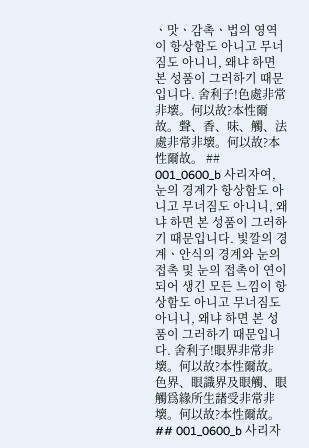ㆍ맛ㆍ감촉ㆍ법의 영역이 항상함도 아니고 무너짐도 아니니, 왜냐 하면 본 성품이 그러하기 때문입니다. 舍利子!色處非常非壞。何以故?本性爾故。聲、香、味、觸、法處非常非壞。何以故?本性爾故。 ## 001_0600_b 사리자여, 눈의 경계가 항상함도 아니고 무너짐도 아니니, 왜냐 하면 본 성품이 그러하기 때문입니다. 빛깔의 경계ㆍ안식의 경계와 눈의 접촉 및 눈의 접촉이 연이 되어 생긴 모든 느낌이 항상함도 아니고 무너짐도 아니니, 왜냐 하면 본 성품이 그러하기 때문입니다. 舍利子!眼界非常非壞。何以故?本性爾故。色界、眼識界及眼觸、眼觸爲緣所生諸受非常非壞。何以故?本性爾故。 ## 001_0600_b 사리자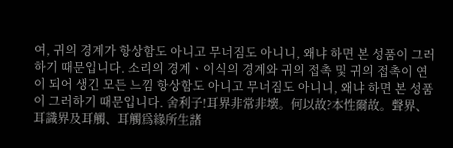여, 귀의 경계가 항상함도 아니고 무너짐도 아니니, 왜냐 하면 본 성품이 그러하기 때문입니다. 소리의 경계ㆍ이식의 경계와 귀의 접촉 및 귀의 접촉이 연이 되어 생긴 모든 느낌 항상함도 아니고 무너짐도 아니니, 왜냐 하면 본 성품이 그러하기 때문입니다. 舍利子!耳界非常非壞。何以故?本性爾故。聲界、耳識界及耳觸、耳觸爲緣所生諸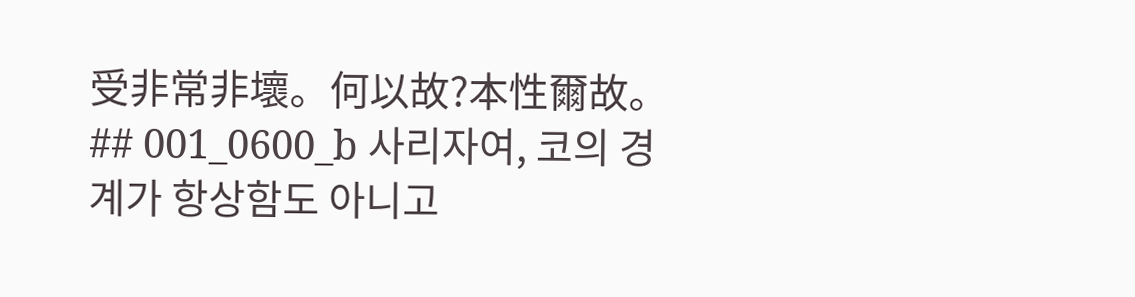受非常非壞。何以故?本性爾故。 ## 001_0600_b 사리자여, 코의 경계가 항상함도 아니고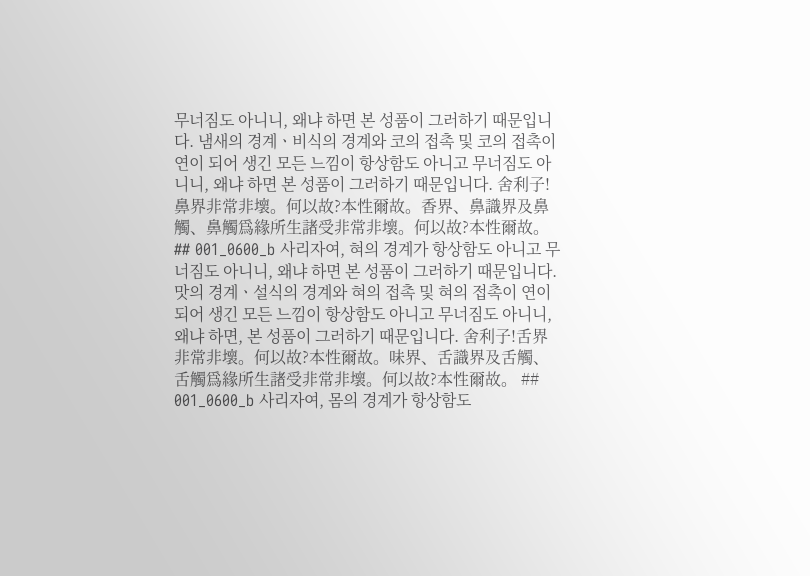무너짐도 아니니, 왜냐 하면 본 성품이 그러하기 때문입니다. 냄새의 경계ㆍ비식의 경계와 코의 접촉 및 코의 접촉이 연이 되어 생긴 모든 느낌이 항상함도 아니고 무너짐도 아니니, 왜냐 하면 본 성품이 그러하기 때문입니다. 舍利子!鼻界非常非壞。何以故?本性爾故。香界、鼻識界及鼻觸、鼻觸爲緣所生諸受非常非壞。何以故?本性爾故。 ## 001_0600_b 사리자여, 혀의 경계가 항상함도 아니고 무너짐도 아니니, 왜냐 하면 본 성품이 그러하기 때문입니다. 맛의 경계ㆍ설식의 경계와 혀의 접촉 및 혀의 접촉이 연이 되어 생긴 모든 느낌이 항상함도 아니고 무너짐도 아니니, 왜냐 하면, 본 성품이 그러하기 때문입니다. 舍利子!舌界非常非壞。何以故?本性爾故。味界、舌識界及舌觸、舌觸爲緣所生諸受非常非壞。何以故?本性爾故。 ## 001_0600_b 사리자여, 몸의 경계가 항상함도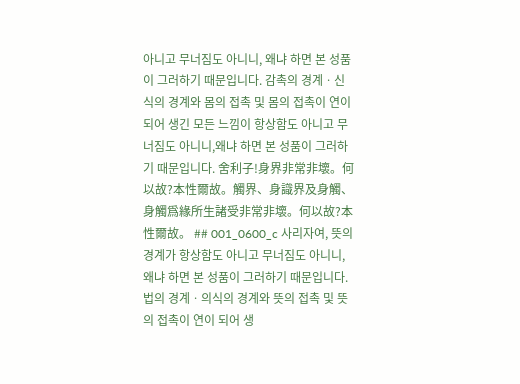아니고 무너짐도 아니니, 왜냐 하면 본 성품이 그러하기 때문입니다. 감촉의 경계ㆍ신식의 경계와 몸의 접촉 및 몸의 접촉이 연이 되어 생긴 모든 느낌이 항상함도 아니고 무너짐도 아니니,왜냐 하면 본 성품이 그러하기 때문입니다. 舍利子!身界非常非壞。何以故?本性爾故。觸界、身識界及身觸、身觸爲緣所生諸受非常非壞。何以故?本性爾故。 ## 001_0600_c 사리자여, 뜻의 경계가 항상함도 아니고 무너짐도 아니니, 왜냐 하면 본 성품이 그러하기 때문입니다. 법의 경계ㆍ의식의 경계와 뜻의 접촉 및 뜻의 접촉이 연이 되어 생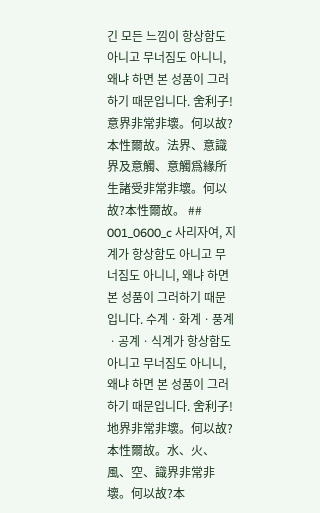긴 모든 느낌이 항상함도 아니고 무너짐도 아니니, 왜냐 하면 본 성품이 그러하기 때문입니다. 舍利子!意界非常非壞。何以故?本性爾故。法界、意識界及意觸、意觸爲緣所生諸受非常非壞。何以故?本性爾故。 ## 001_0600_c 사리자여, 지계가 항상함도 아니고 무너짐도 아니니, 왜냐 하면 본 성품이 그러하기 때문입니다. 수계ㆍ화계ㆍ풍계ㆍ공계ㆍ식계가 항상함도 아니고 무너짐도 아니니, 왜냐 하면 본 성품이 그러하기 때문입니다. 舍利子!地界非常非壞。何以故?本性爾故。水、火、風、空、識界非常非壞。何以故?本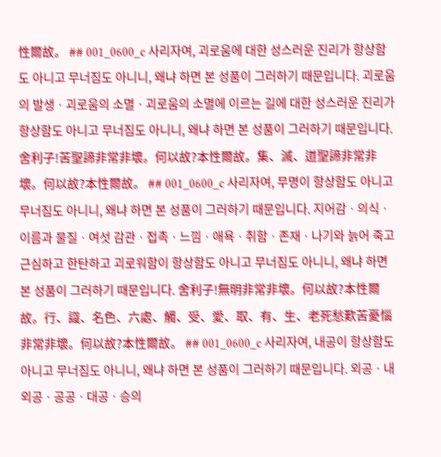性爾故。 ## 001_0600_c 사리자여, 괴로움에 대한 성스러운 진리가 항상함도 아니고 무너짐도 아니니, 왜냐 하면 본 성품이 그러하기 때문입니다. 괴로움의 발생ㆍ괴로움의 소멸ㆍ괴로움의 소멸에 이르는 길에 대한 성스러운 진리가 항상함도 아니고 무너짐도 아니니, 왜냐 하면 본 성품이 그러하기 때문입니다. 舍利子!苦聖諦非常非壞。何以故?本性爾故。集、滅、道聖諦非常非壞。何以故?本性爾故。 ## 001_0600_c 사리자여, 무명이 항상함도 아니고 무너짐도 아니니, 왜냐 하면 본 성품이 그러하기 때문입니다. 지어감ㆍ의식ㆍ이름과 물질ㆍ여섯 감관ㆍ접촉ㆍ느낌ㆍ애욕ㆍ취함ㆍ존재ㆍ나기와 늙어 죽고 근심하고 한탄하고 괴로워함이 항상함도 아니고 무너짐도 아니니, 왜냐 하면 본 성품이 그러하기 때문입니다. 舍利子!無明非常非壞。何以故?本性爾故。行、識、名色、六處、觸、受、愛、取、有、生、老死愁歎苦憂惱非常非壞。何以故?本性爾故。 ## 001_0600_c 사리자여, 내공이 항상함도 아니고 무너짐도 아니니, 왜냐 하면 본 성품이 그러하기 때문입니다. 외공ㆍ내외공ㆍ공공ㆍ대공ㆍ승의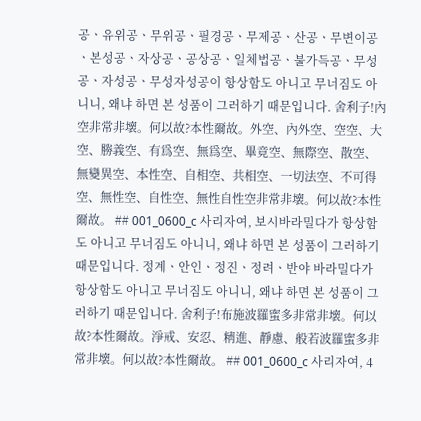공ㆍ유위공ㆍ무위공ㆍ필경공ㆍ무제공ㆍ산공ㆍ무변이공ㆍ본성공ㆍ자상공ㆍ공상공ㆍ일체법공ㆍ불가득공ㆍ무성공ㆍ자성공ㆍ무성자성공이 항상함도 아니고 무너짐도 아니니, 왜냐 하면 본 성품이 그러하기 때문입니다. 舍利子!內空非常非壞。何以故?本性爾故。外空、內外空、空空、大空、勝義空、有爲空、無爲空、畢竟空、無際空、散空、無變異空、本性空、自相空、共相空、一切法空、不可得空、無性空、自性空、無性自性空非常非壞。何以故?本性爾故。 ## 001_0600_c 사리자여, 보시바라밀다가 항상함도 아니고 무너짐도 아니니, 왜냐 하면 본 성품이 그러하기 때문입니다. 정계ㆍ안인ㆍ정진ㆍ정려ㆍ반야 바라밀다가 항상함도 아니고 무너짐도 아니니, 왜냐 하면 본 성품이 그러하기 때문입니다. 舍利子!布施波羅蜜多非常非壞。何以故?本性爾故。淨戒、安忍、精進、靜慮、般若波羅蜜多非常非壞。何以故?本性爾故。 ## 001_0600_c 사리자여, 4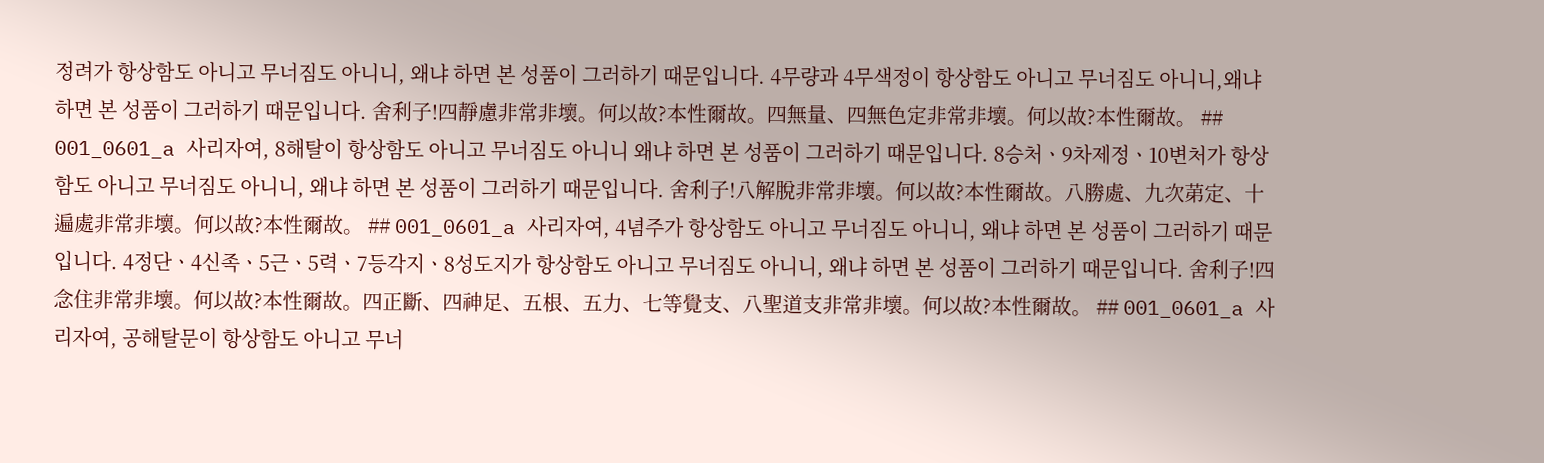정려가 항상함도 아니고 무너짐도 아니니, 왜냐 하면 본 성품이 그러하기 때문입니다. 4무량과 4무색정이 항상함도 아니고 무너짐도 아니니,왜냐 하면 본 성품이 그러하기 때문입니다. 舍利子!四靜慮非常非壞。何以故?本性爾故。四無量、四無色定非常非壞。何以故?本性爾故。 ## 001_0601_a 사리자여, 8해탈이 항상함도 아니고 무너짐도 아니니 왜냐 하면 본 성품이 그러하기 때문입니다. 8승처ㆍ9차제정ㆍ10변처가 항상함도 아니고 무너짐도 아니니, 왜냐 하면 본 성품이 그러하기 때문입니다. 舍利子!八解脫非常非壞。何以故?本性爾故。八勝處、九次苐定、十遍處非常非壞。何以故?本性爾故。 ## 001_0601_a 사리자여, 4념주가 항상함도 아니고 무너짐도 아니니, 왜냐 하면 본 성품이 그러하기 때문입니다. 4정단ㆍ4신족ㆍ5근ㆍ5력ㆍ7등각지ㆍ8성도지가 항상함도 아니고 무너짐도 아니니, 왜냐 하면 본 성품이 그러하기 때문입니다. 舍利子!四念住非常非壞。何以故?本性爾故。四正斷、四神足、五根、五力、七等覺支、八聖道支非常非壞。何以故?本性爾故。 ## 001_0601_a 사리자여, 공해탈문이 항상함도 아니고 무너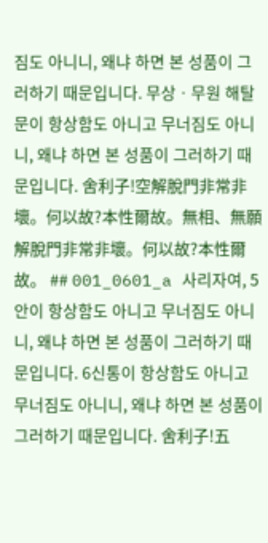짐도 아니니, 왜냐 하면 본 성품이 그러하기 때문입니다. 무상ㆍ무원 해탈문이 항상함도 아니고 무너짐도 아니니, 왜냐 하면 본 성품이 그러하기 때문입니다. 舍利子!空解脫門非常非壞。何以故?本性爾故。無相、無願解脫門非常非壞。何以故?本性爾故。 ## 001_0601_a 사리자여, 5안이 항상함도 아니고 무너짐도 아니니, 왜냐 하면 본 성품이 그러하기 때문입니다. 6신통이 항상함도 아니고 무너짐도 아니니, 왜냐 하면 본 성품이 그러하기 때문입니다. 舍利子!五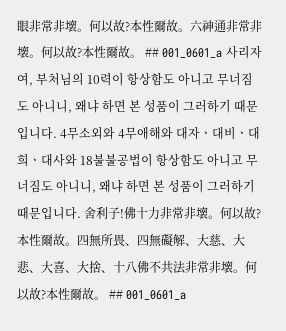眼非常非壞。何以故?本性爾故。六神通非常非壞。何以故?本性爾故。 ## 001_0601_a 사리자여, 부처님의 10력이 항상함도 아니고 무너짐도 아니니, 왜냐 하면 본 성품이 그러하기 때문입니다. 4무소외와 4무애해와 대자ㆍ대비ㆍ대희ㆍ대사와 18불불공법이 항상함도 아니고 무너짐도 아니니, 왜냐 하면 본 성품이 그러하기 때문입니다. 舍利子!佛十力非常非壞。何以故?本性爾故。四無所畏、四無礙解、大慈、大悲、大喜、大捨、十八佛不共法非常非壞。何以故?本性爾故。 ## 001_0601_a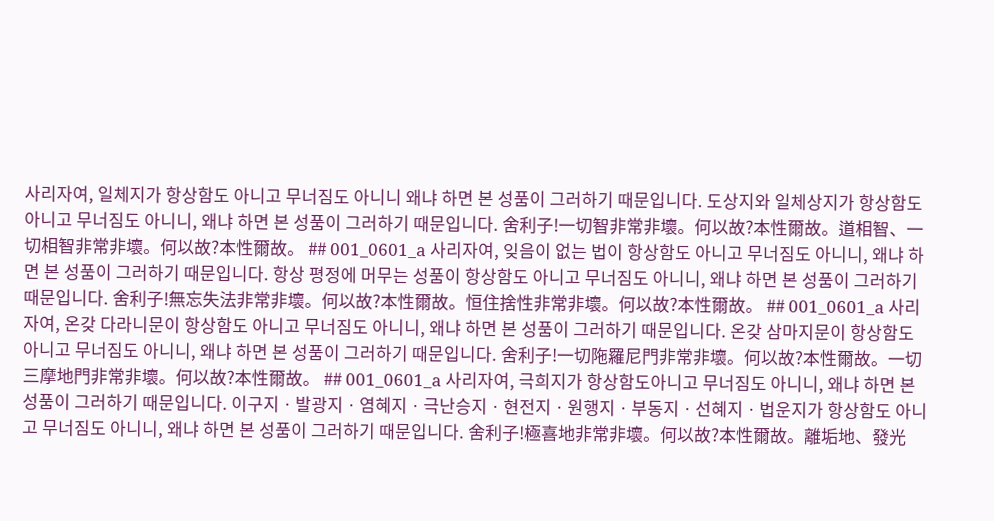사리자여, 일체지가 항상함도 아니고 무너짐도 아니니 왜냐 하면 본 성품이 그러하기 때문입니다. 도상지와 일체상지가 항상함도 아니고 무너짐도 아니니, 왜냐 하면 본 성품이 그러하기 때문입니다. 舍利子!一切智非常非壞。何以故?本性爾故。道相智、一切相智非常非壞。何以故?本性爾故。 ## 001_0601_a 사리자여, 잊음이 없는 법이 항상함도 아니고 무너짐도 아니니, 왜냐 하면 본 성품이 그러하기 때문입니다. 항상 평정에 머무는 성품이 항상함도 아니고 무너짐도 아니니, 왜냐 하면 본 성품이 그러하기 때문입니다. 舍利子!無忘失法非常非壞。何以故?本性爾故。恒住捨性非常非壞。何以故?本性爾故。 ## 001_0601_a 사리자여, 온갖 다라니문이 항상함도 아니고 무너짐도 아니니, 왜냐 하면 본 성품이 그러하기 때문입니다. 온갖 삼마지문이 항상함도 아니고 무너짐도 아니니, 왜냐 하면 본 성품이 그러하기 때문입니다. 舍利子!一切陁羅尼門非常非壞。何以故?本性爾故。一切三摩地門非常非壞。何以故?本性爾故。 ## 001_0601_a 사리자여, 극희지가 항상함도아니고 무너짐도 아니니, 왜냐 하면 본 성품이 그러하기 때문입니다. 이구지ㆍ발광지ㆍ염혜지ㆍ극난승지ㆍ현전지ㆍ원행지ㆍ부동지ㆍ선혜지ㆍ법운지가 항상함도 아니고 무너짐도 아니니, 왜냐 하면 본 성품이 그러하기 때문입니다. 舍利子!極喜地非常非壞。何以故?本性爾故。離垢地、發光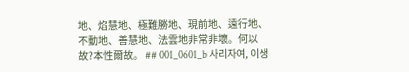地、焰慧地、極難勝地、現前地、遠行地、不動地、善慧地、法雲地非常非壞。何以故?本性爾故。 ## 001_0601_b 사리자여, 이생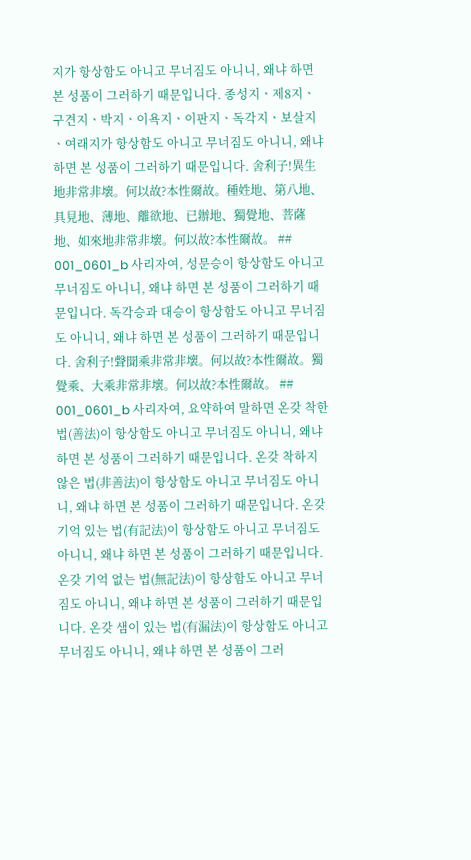지가 항상함도 아니고 무너짐도 아니니, 왜냐 하면 본 성품이 그러하기 때문입니다. 종성지ㆍ제8지ㆍ구견지ㆍ박지ㆍ이욕지ㆍ이판지ㆍ독각지ㆍ보살지ㆍ여래지가 항상함도 아니고 무너짐도 아니니, 왜냐 하면 본 성품이 그러하기 때문입니다. 舍利子!異生地非常非壞。何以故?本性爾故。種姓地、第八地、具見地、薄地、離欲地、已辦地、獨覺地、菩薩地、如來地非常非壞。何以故?本性爾故。 ## 001_0601_b 사리자여, 성문승이 항상함도 아니고 무너짐도 아니니, 왜냐 하면 본 성품이 그러하기 때문입니다. 독각승과 대승이 항상함도 아니고 무너짐도 아니니, 왜냐 하면 본 성품이 그러하기 때문입니다. 舍利子!聲聞乘非常非壞。何以故?本性爾故。獨覺乘、大乘非常非壞。何以故?本性爾故。 ## 001_0601_b 사리자여, 요약하여 말하면 온갖 착한 법(善法)이 항상함도 아니고 무너짐도 아니니, 왜냐 하면 본 성품이 그러하기 때문입니다. 온갖 착하지 않은 법(非善法)이 항상함도 아니고 무너짐도 아니니, 왜냐 하면 본 성품이 그러하기 때문입니다. 온갖 기억 있는 법(有記法)이 항상함도 아니고 무너짐도 아니니, 왜냐 하면 본 성품이 그러하기 때문입니다. 온갖 기억 없는 법(無記法)이 항상함도 아니고 무너짐도 아니니, 왜냐 하면 본 성품이 그러하기 때문입니다. 온갖 샘이 있는 법(有漏法)이 항상함도 아니고 무너짐도 아니니, 왜냐 하면 본 성품이 그러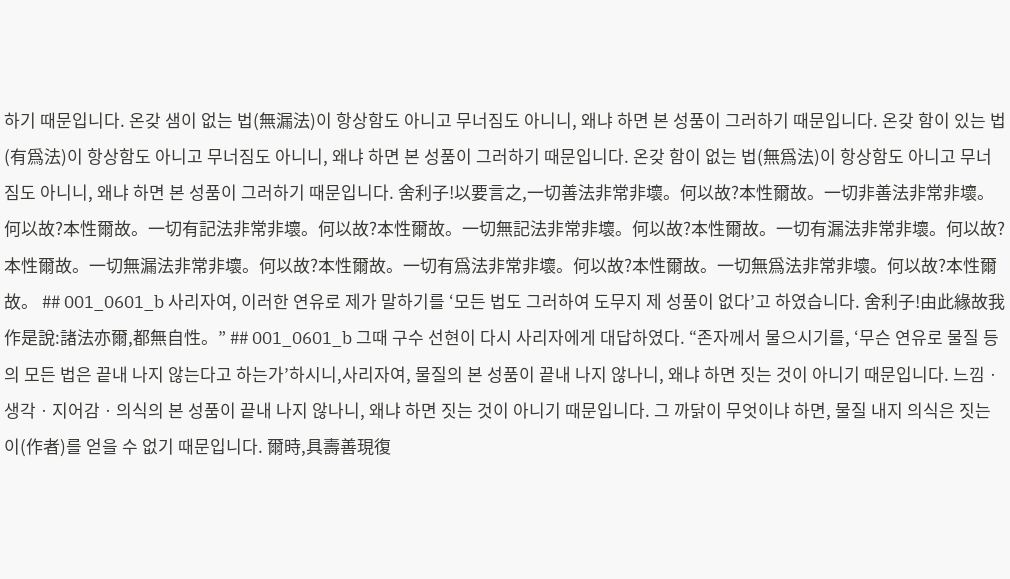하기 때문입니다. 온갖 샘이 없는 법(無漏法)이 항상함도 아니고 무너짐도 아니니, 왜냐 하면 본 성품이 그러하기 때문입니다. 온갖 함이 있는 법(有爲法)이 항상함도 아니고 무너짐도 아니니, 왜냐 하면 본 성품이 그러하기 때문입니다. 온갖 함이 없는 법(無爲法)이 항상함도 아니고 무너짐도 아니니, 왜냐 하면 본 성품이 그러하기 때문입니다. 舍利子!以要言之,一切善法非常非壞。何以故?本性爾故。一切非善法非常非壞。何以故?本性爾故。一切有記法非常非壞。何以故?本性爾故。一切無記法非常非壞。何以故?本性爾故。一切有漏法非常非壞。何以故?本性爾故。一切無漏法非常非壞。何以故?本性爾故。一切有爲法非常非壞。何以故?本性爾故。一切無爲法非常非壞。何以故?本性爾故。 ## 001_0601_b 사리자여, 이러한 연유로 제가 말하기를 ‘모든 법도 그러하여 도무지 제 성품이 없다’고 하였습니다. 舍利子!由此緣故我作是說:諸法亦爾,都無自性。” ## 001_0601_b 그때 구수 선현이 다시 사리자에게 대답하였다. “존자께서 물으시기를, ‘무슨 연유로 물질 등의 모든 법은 끝내 나지 않는다고 하는가’하시니,사리자여, 물질의 본 성품이 끝내 나지 않나니, 왜냐 하면 짓는 것이 아니기 때문입니다. 느낌ㆍ생각ㆍ지어감ㆍ의식의 본 성품이 끝내 나지 않나니, 왜냐 하면 짓는 것이 아니기 때문입니다. 그 까닭이 무엇이냐 하면, 물질 내지 의식은 짓는 이(作者)를 얻을 수 없기 때문입니다. 爾時,具壽善現復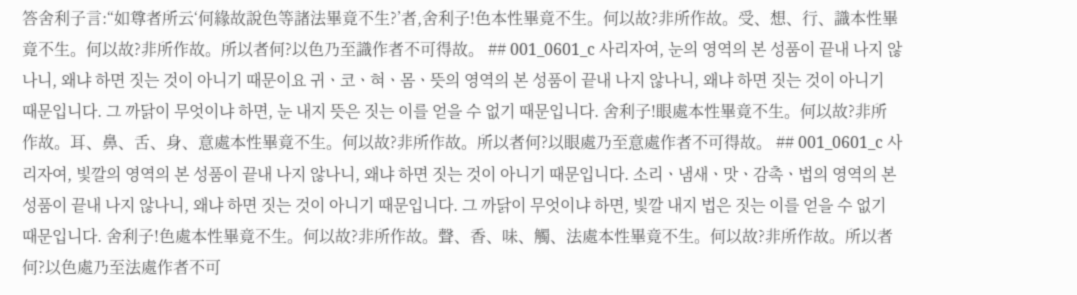答舍利子言:“如尊者所云‘何緣故說色等諸法畢竟不生?’者,舍利子!色本性畢竟不生。何以故?非所作故。受、想、行、識本性畢竟不生。何以故?非所作故。所以者何?以色乃至識作者不可得故。 ## 001_0601_c 사리자여, 눈의 영역의 본 성품이 끝내 나지 않나니, 왜냐 하면 짓는 것이 아니기 때문이요 귀ㆍ코ㆍ혀ㆍ몸ㆍ뜻의 영역의 본 성품이 끝내 나지 않나니, 왜냐 하면 짓는 것이 아니기 때문입니다. 그 까닭이 무엇이냐 하면, 눈 내지 뜻은 짓는 이를 얻을 수 없기 때문입니다. 舍利子!眼處本性畢竟不生。何以故?非所作故。耳、鼻、舌、身、意處本性畢竟不生。何以故?非所作故。所以者何?以眼處乃至意處作者不可得故。 ## 001_0601_c 사리자여, 빛깔의 영역의 본 성품이 끝내 나지 않나니, 왜냐 하면 짓는 것이 아니기 때문입니다. 소리ㆍ냄새ㆍ맛ㆍ감촉ㆍ법의 영역의 본 성품이 끝내 나지 않나니, 왜냐 하면 짓는 것이 아니기 때문입니다. 그 까닭이 무엇이냐 하면, 빛깔 내지 법은 짓는 이를 얻을 수 없기 때문입니다. 舍利子!色處本性畢竟不生。何以故?非所作故。聲、香、味、觸、法處本性畢竟不生。何以故?非所作故。所以者何?以色處乃至法處作者不可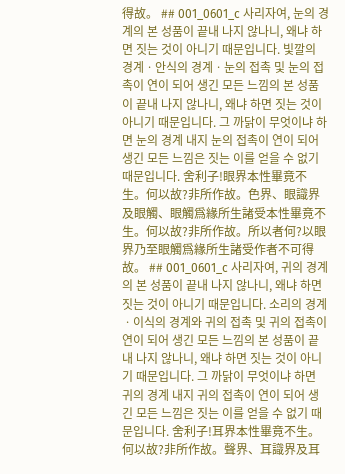得故。 ## 001_0601_c 사리자여, 눈의 경계의 본 성품이 끝내 나지 않나니, 왜냐 하면 짓는 것이 아니기 때문입니다. 빛깔의 경계ㆍ안식의 경계ㆍ눈의 접촉 및 눈의 접촉이 연이 되어 생긴 모든 느낌의 본 성품이 끝내 나지 않나니, 왜냐 하면 짓는 것이 아니기 때문입니다. 그 까닭이 무엇이냐 하면 눈의 경계 내지 눈의 접촉이 연이 되어 생긴 모든 느낌은 짓는 이를 얻을 수 없기 때문입니다. 舍利子!眼界本性畢竟不生。何以故?非所作故。色界、眼識界及眼觸、眼觸爲緣所生諸受本性畢竟不生。何以故?非所作故。所以者何?以眼界乃至眼觸爲緣所生諸受作者不可得故。 ## 001_0601_c 사리자여, 귀의 경계의 본 성품이 끝내 나지 않나니, 왜냐 하면 짓는 것이 아니기 때문입니다. 소리의 경계ㆍ이식의 경계와 귀의 접촉 및 귀의 접촉이 연이 되어 생긴 모든 느낌의 본 성품이 끝내 나지 않나니, 왜냐 하면 짓는 것이 아니기 때문입니다. 그 까닭이 무엇이냐 하면 귀의 경계 내지 귀의 접촉이 연이 되어 생긴 모든 느낌은 짓는 이를 얻을 수 없기 때문입니다. 舍利子!耳界本性畢竟不生。何以故?非所作故。聲界、耳識界及耳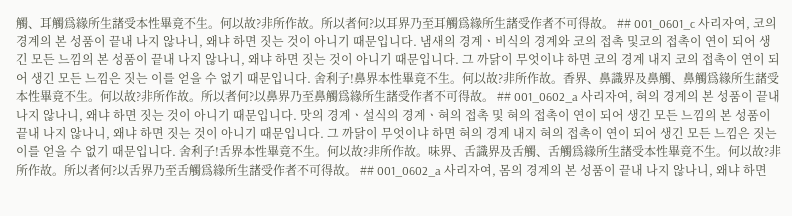觸、耳觸爲緣所生諸受本性畢竟不生。何以故?非所作故。所以者何?以耳界乃至耳觸爲緣所生諸受作者不可得故。 ## 001_0601_c 사리자여, 코의 경계의 본 성품이 끝내 나지 않나니, 왜냐 하면 짓는 것이 아니기 때문입니다. 냄새의 경계ㆍ비식의 경계와 코의 접촉 및코의 접촉이 연이 되어 생긴 모든 느낌의 본 성품이 끝내 나지 않나니, 왜냐 하면 짓는 것이 아니기 때문입니다. 그 까닭이 무엇이냐 하면 코의 경계 내지 코의 접촉이 연이 되어 생긴 모든 느낌은 짓는 이를 얻을 수 없기 때문입니다. 舍利子!鼻界本性畢竟不生。何以故?非所作故。香界、鼻識界及鼻觸、鼻觸爲緣所生諸受本性畢竟不生。何以故?非所作故。所以者何?以鼻界乃至鼻觸爲緣所生諸受作者不可得故。 ## 001_0602_a 사리자여, 혀의 경계의 본 성품이 끝내 나지 않나니, 왜냐 하면 짓는 것이 아니기 때문입니다. 맛의 경계ㆍ설식의 경계ㆍ혀의 접촉 및 혀의 접촉이 연이 되어 생긴 모든 느낌의 본 성품이 끝내 나지 않나니, 왜냐 하면 짓는 것이 아니기 때문입니다. 그 까닭이 무엇이냐 하면 혀의 경계 내지 혀의 접촉이 연이 되어 생긴 모든 느낌은 짓는 이를 얻을 수 없기 때문입니다. 舍利子!舌界本性畢竟不生。何以故?非所作故。味界、舌識界及舌觸、舌觸爲緣所生諸受本性畢竟不生。何以故?非所作故。所以者何?以舌界乃至舌觸爲緣所生諸受作者不可得故。 ## 001_0602_a 사리자여, 몸의 경계의 본 성품이 끝내 나지 않나니, 왜냐 하면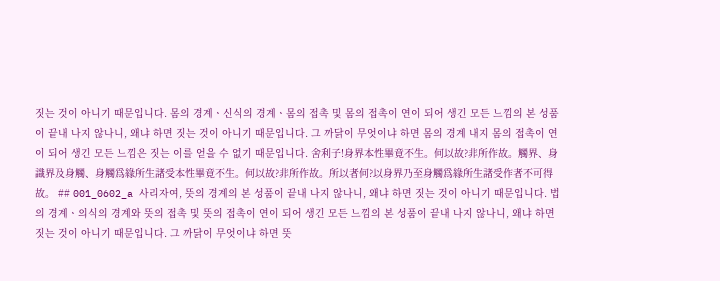짓는 것이 아니기 때문입니다. 몸의 경계ㆍ신식의 경계ㆍ몸의 접촉 및 몸의 접촉이 연이 되어 생긴 모든 느낌의 본 성품이 끝내 나지 않나니, 왜냐 하면 짓는 것이 아니기 때문입니다. 그 까닭이 무엇이냐 하면 몸의 경계 내지 몸의 접촉이 연이 되어 생긴 모든 느낌은 짓는 이를 얻을 수 없기 때문입니다. 舍利子!身界本性畢竟不生。何以故?非所作故。觸界、身識界及身觸、身觸爲緣所生諸受本性畢竟不生。何以故?非所作故。所以者何?以身界乃至身觸爲緣所生諸受作者不可得故。 ## 001_0602_a 사리자여, 뜻의 경계의 본 성품이 끝내 나지 않나니, 왜냐 하면 짓는 것이 아니기 때문입니다. 법의 경계ㆍ의식의 경계와 뜻의 접촉 및 뜻의 접촉이 연이 되어 생긴 모든 느낌의 본 성품이 끝내 나지 않나니, 왜냐 하면 짓는 것이 아니기 때문입니다. 그 까닭이 무엇이냐 하면 뜻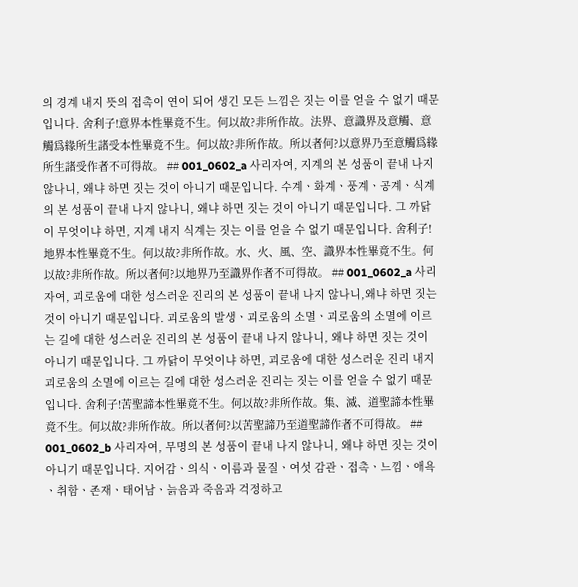의 경계 내지 뜻의 접촉이 연이 되어 생긴 모든 느낌은 짓는 이를 얻을 수 없기 때문입니다. 舍利子!意界本性畢竟不生。何以故?非所作故。法界、意識界及意觸、意觸爲緣所生諸受本性畢竟不生。何以故?非所作故。所以者何?以意界乃至意觸爲緣所生諸受作者不可得故。 ## 001_0602_a 사리자여, 지계의 본 성품이 끝내 나지 않나니, 왜냐 하면 짓는 것이 아니기 때문입니다. 수계ㆍ화계ㆍ풍계ㆍ공계ㆍ식계의 본 성품이 끝내 나지 않나니, 왜냐 하면 짓는 것이 아니기 때문입니다. 그 까닭이 무엇이냐 하면, 지계 내지 식계는 짓는 이를 얻을 수 없기 때문입니다. 舍利子!地界本性畢竟不生。何以故?非所作故。水、火、風、空、識界本性畢竟不生。何以故?非所作故。所以者何?以地界乃至識界作者不可得故。 ## 001_0602_a 사리자여, 괴로움에 대한 성스러운 진리의 본 성품이 끝내 나지 않나니,왜냐 하면 짓는 것이 아니기 때문입니다. 괴로움의 발생ㆍ괴로움의 소멸ㆍ괴로움의 소멸에 이르는 길에 대한 성스러운 진리의 본 성품이 끝내 나지 않나니, 왜냐 하면 짓는 것이 아니기 때문입니다. 그 까닭이 무엇이냐 하면, 괴로움에 대한 성스러운 진리 내지 괴로움의 소멸에 이르는 길에 대한 성스러운 진리는 짓는 이를 얻을 수 없기 때문입니다. 舍利子!苦聖諦本性畢竟不生。何以故?非所作故。集、滅、道聖諦本性畢竟不生。何以故?非所作故。所以者何?以苦聖諦乃至道聖諦作者不可得故。 ## 001_0602_b 사리자여, 무명의 본 성품이 끝내 나지 않나니, 왜냐 하면 짓는 것이 아니기 때문입니다. 지어감ㆍ의식ㆍ이름과 물질ㆍ여섯 감관ㆍ접촉ㆍ느낌ㆍ애욕ㆍ취함ㆍ존재ㆍ태어남ㆍ늙음과 죽음과 걱정하고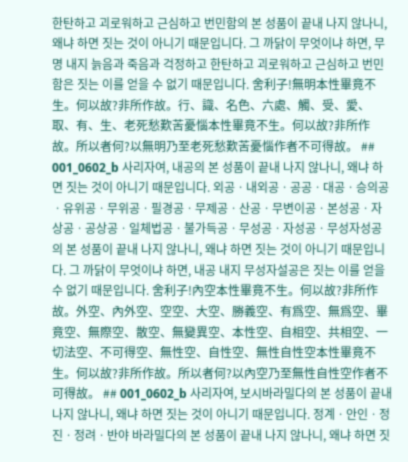한탄하고 괴로워하고 근심하고 번민함의 본 성품이 끝내 나지 않나니, 왜냐 하면 짓는 것이 아니기 때문입니다. 그 까닭이 무엇이냐 하면, 무명 내지 늙음과 죽음과 걱정하고 한탄하고 괴로워하고 근심하고 번민함은 짓는 이를 얻을 수 없기 때문입니다. 舍利子!無明本性畢竟不生。何以故?非所作故。行、識、名色、六處、觸、受、愛、取、有、生、老死愁歎苦憂惱本性畢竟不生。何以故?非所作故。所以者何?以無明乃至老死愁歎苦憂惱作者不可得故。 ## 001_0602_b 사리자여, 내공의 본 성품이 끝내 나지 않나니, 왜냐 하면 짓는 것이 아니기 때문입니다. 외공ㆍ내외공ㆍ공공ㆍ대공ㆍ승의공ㆍ유위공ㆍ무위공ㆍ필경공ㆍ무제공ㆍ산공ㆍ무변이공ㆍ본성공ㆍ자상공ㆍ공상공ㆍ일체법공ㆍ불가득공ㆍ무성공ㆍ자성공ㆍ무성자성공의 본 성품이 끝내 나지 않나니, 왜냐 하면 짓는 것이 아니기 때문입니다. 그 까닭이 무엇이냐 하면, 내공 내지 무성자설공은 짓는 이를 얻을 수 없기 때문입니다. 舍利子!內空本性畢竟不生。何以故?非所作故。外空、內外空、空空、大空、勝義空、有爲空、無爲空、畢竟空、無際空、散空、無變異空、本性空、自相空、共相空、一切法空、不可得空、無性空、自性空、無性自性空本性畢竟不生。何以故?非所作故。所以者何?以內空乃至無性自性空作者不可得故。 ## 001_0602_b 사리자여, 보시바라밀다의 본 성품이 끝내 나지 않나니, 왜냐 하면 짓는 것이 아니기 때문입니다. 정계ㆍ안인ㆍ정진ㆍ정려ㆍ반야 바라밀다의 본 성품이 끝내 나지 않나니, 왜냐 하면 짓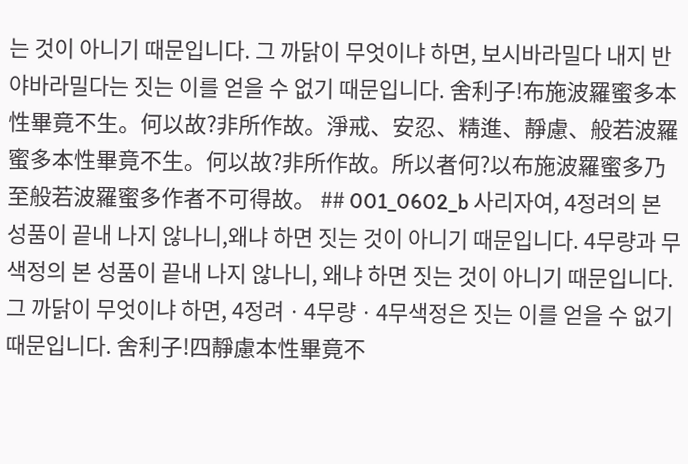는 것이 아니기 때문입니다. 그 까닭이 무엇이냐 하면, 보시바라밀다 내지 반야바라밀다는 짓는 이를 얻을 수 없기 때문입니다. 舍利子!布施波羅蜜多本性畢竟不生。何以故?非所作故。淨戒、安忍、精進、靜慮、般若波羅蜜多本性畢竟不生。何以故?非所作故。所以者何?以布施波羅蜜多乃至般若波羅蜜多作者不可得故。 ## 001_0602_b 사리자여, 4정려의 본 성품이 끝내 나지 않나니,왜냐 하면 짓는 것이 아니기 때문입니다. 4무량과 무색정의 본 성품이 끝내 나지 않나니, 왜냐 하면 짓는 것이 아니기 때문입니다. 그 까닭이 무엇이냐 하면, 4정려ㆍ4무량ㆍ4무색정은 짓는 이를 얻을 수 없기 때문입니다. 舍利子!四靜慮本性畢竟不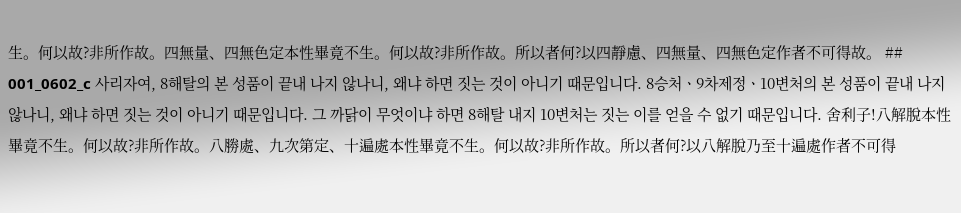生。何以故?非所作故。四無量、四無色定本性畢竟不生。何以故?非所作故。所以者何?以四靜慮、四無量、四無色定作者不可得故。 ## 001_0602_c 사리자여, 8해탈의 본 성품이 끝내 나지 않나니, 왜냐 하면 짓는 것이 아니기 때문입니다. 8승처ㆍ9차제정ㆍ10변처의 본 성품이 끝내 나지 않나니, 왜냐 하면 짓는 것이 아니기 때문입니다. 그 까닭이 무엇이냐 하면 8해탈 내지 10변처는 짓는 이를 얻을 수 없기 때문입니다. 舍利子!八解脫本性畢竟不生。何以故?非所作故。八勝處、九次第定、十遍處本性畢竟不生。何以故?非所作故。所以者何?以八解脫乃至十遍處作者不可得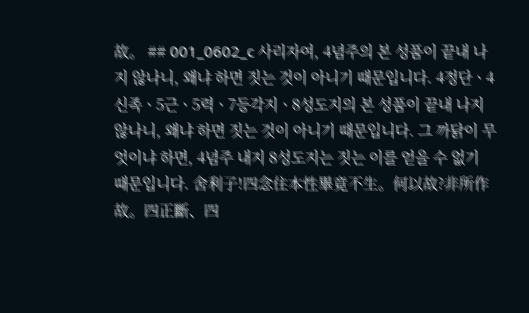故。 ## 001_0602_c 사리자여, 4념주의 본 성품이 끝내 나지 않나니, 왜냐 하면 짓는 것이 아니기 때문입니다. 4정단ㆍ4신족ㆍ5근ㆍ5력ㆍ7등각지ㆍ8성도지의 본 성품이 끝내 나지 않나니, 왜냐 하면 짓는 것이 아니기 때문입니다. 그 까닭이 무엇이냐 하면, 4념주 내지 8성도지는 짓는 이를 얻을 수 없기 때문입니다. 舍利子!四念住本性畢竟不生。何以故?非所作故。四正斷、四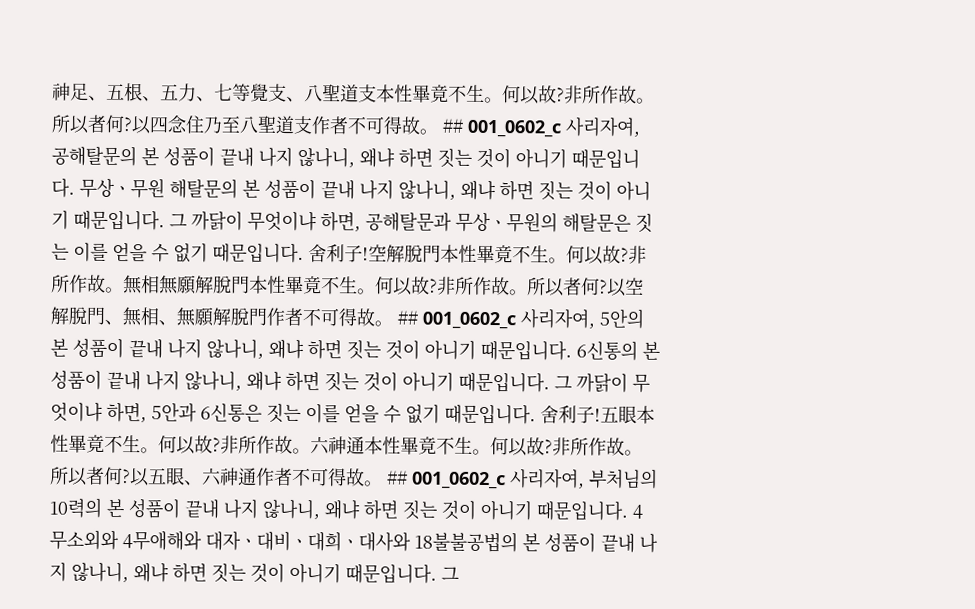神足、五根、五力、七等覺支、八聖道支本性畢竟不生。何以故?非所作故。所以者何?以四念住乃至八聖道支作者不可得故。 ## 001_0602_c 사리자여, 공해탈문의 본 성품이 끝내 나지 않나니, 왜냐 하면 짓는 것이 아니기 때문입니다. 무상ㆍ무원 해탈문의 본 성품이 끝내 나지 않나니, 왜냐 하면 짓는 것이 아니기 때문입니다. 그 까닭이 무엇이냐 하면, 공해탈문과 무상ㆍ무원의 해탈문은 짓는 이를 얻을 수 없기 때문입니다. 舍利子!空解脫門本性畢竟不生。何以故?非所作故。無相無願解脫門本性畢竟不生。何以故?非所作故。所以者何?以空解脫門、無相、無願解脫門作者不可得故。 ## 001_0602_c 사리자여, 5안의 본 성품이 끝내 나지 않나니, 왜냐 하면 짓는 것이 아니기 때문입니다. 6신통의 본 성품이 끝내 나지 않나니, 왜냐 하면 짓는 것이 아니기 때문입니다. 그 까닭이 무엇이냐 하면, 5안과 6신통은 짓는 이를 얻을 수 없기 때문입니다. 舍利子!五眼本性畢竟不生。何以故?非所作故。六神通本性畢竟不生。何以故?非所作故。所以者何?以五眼、六神通作者不可得故。 ## 001_0602_c 사리자여, 부처님의 10력의 본 성품이 끝내 나지 않나니, 왜냐 하면 짓는 것이 아니기 때문입니다. 4무소외와 4무애해와 대자ㆍ대비ㆍ대희ㆍ대사와 18불불공법의 본 성품이 끝내 나지 않나니, 왜냐 하면 짓는 것이 아니기 때문입니다. 그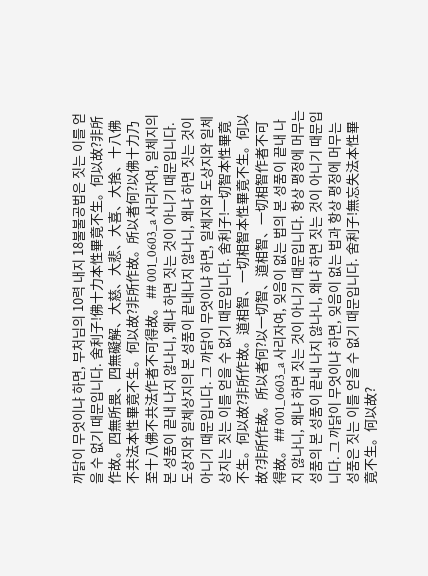까닭이 무엇이냐 하면, 부처님의 10력 내지 18불불공법은 짓는 이를 얻을 수 없기 때문입니다. 舍利子!佛十力本性畢竟不生。何以故?非所作故。四無所畏、四無礙解、大慈、大悲、大喜、大捨、十八佛不共法本性畢竟不生。何以故?非所作故。所以者何?以佛十力乃至十八佛不共法作者不可得故。 ## 001_0603_a 사리자여, 일체지의 본 성품이 끝내 나지 않나니, 왜냐 하면 짓는 것이 아니기 때문입니다. 도상지와 일체상지의 본 성품이 끝내나지 않나니, 왜냐 하면 짓는 것이 아니기 때문입니다. 그 까닭이 무엇이냐 하면, 일체지와 도상지와 일체상지는 짓는 이를 얻을 수 없기 때문입니다. 舍利子!一切智本性畢竟不生。何以故?非所作故。道相智、一切相智本性畢竟不生。何以故?非所作故。所以者何?以一切智、道相智、一切相智作者不可得故。 ## 001_0603_a 사리자여, 잊음이 없는 법의 본 성품이 끝내 나지 않나니, 왜냐 하면 짓는 것이 아니기 때문입니다. 항상 평정에 머무는 성품의 본 성품이 끝내 나지 않나니, 왜냐 하면 짓는 것이 아니기 때문입니다. 그 까닭이 무엇이냐 하면, 잊음이 없는 법과 항상 평정에 머무는 성품은 짓는 이를 얻을 수 없기 때문입니다. 舍利子!無忘失法本性畢竟不生。何以故?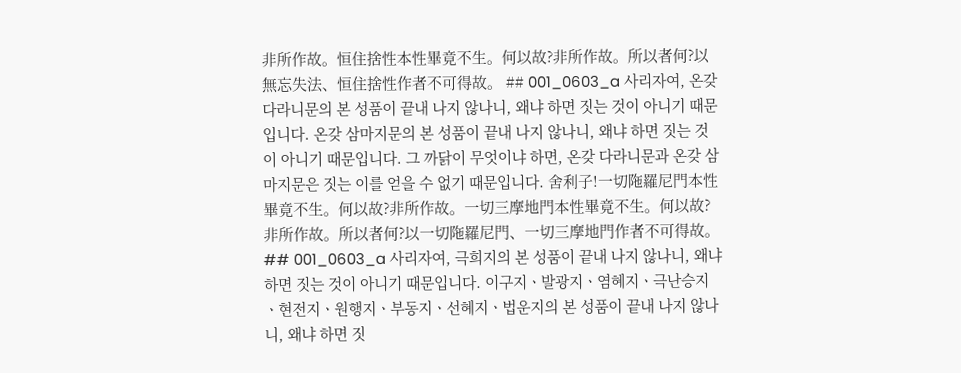非所作故。恒住捨性本性畢竟不生。何以故?非所作故。所以者何?以無忘失法、恒住捨性作者不可得故。 ## 001_0603_a 사리자여, 온갖 다라니문의 본 성품이 끝내 나지 않나니, 왜냐 하면 짓는 것이 아니기 때문입니다. 온갖 삼마지문의 본 성품이 끝내 나지 않나니, 왜냐 하면 짓는 것이 아니기 때문입니다. 그 까닭이 무엇이냐 하면, 온갖 다라니문과 온갖 삼마지문은 짓는 이를 얻을 수 없기 때문입니다. 舍利子!一切陁羅尼門本性畢竟不生。何以故?非所作故。一切三摩地門本性畢竟不生。何以故?非所作故。所以者何?以一切陁羅尼門、一切三摩地門作者不可得故。 ## 001_0603_a 사리자여, 극희지의 본 성품이 끝내 나지 않나니, 왜냐 하면 짓는 것이 아니기 때문입니다. 이구지ㆍ발광지ㆍ염혜지ㆍ극난승지ㆍ현전지ㆍ원행지ㆍ부동지ㆍ선혜지ㆍ법운지의 본 성품이 끝내 나지 않나니, 왜냐 하면 짓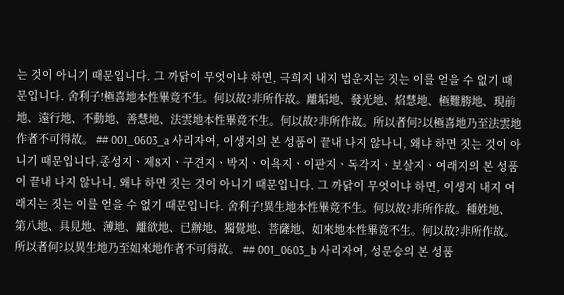는 것이 아니기 때문입니다. 그 까닭이 무엇이냐 하면, 극희지 내지 법운지는 짓는 이를 얻을 수 없기 때문입니다. 舍利子!極喜地本性畢竟不生。何以故?非所作故。離垢地、發光地、焰慧地、極難勝地、現前地、遠行地、不動地、善慧地、法雲地本性畢竟不生。何以故?非所作故。所以者何?以極喜地乃至法雲地作者不可得故。 ## 001_0603_a 사리자여, 이생지의 본 성품이 끝내 나지 않나니, 왜냐 하면 짓는 것이 아니기 때문입니다.종성지ㆍ제8지ㆍ구견지ㆍ박지ㆍ이욕지ㆍ이판지ㆍ독각지ㆍ보살지ㆍ여래지의 본 성품이 끝내 나지 않나니, 왜냐 하면 짓는 것이 아니기 때문입니다. 그 까닭이 무엇이냐 하면, 이생지 내지 여래지는 짓는 이를 얻을 수 없기 때문입니다. 舍利子!異生地本性畢竟不生。何以故?非所作故。種姓地、第八地、具見地、薄地、離欲地、已辦地、獨覺地、菩薩地、如來地本性畢竟不生。何以故?非所作故。所以者何?以異生地乃至如來地作者不可得故。 ## 001_0603_b 사리자여, 성문승의 본 성품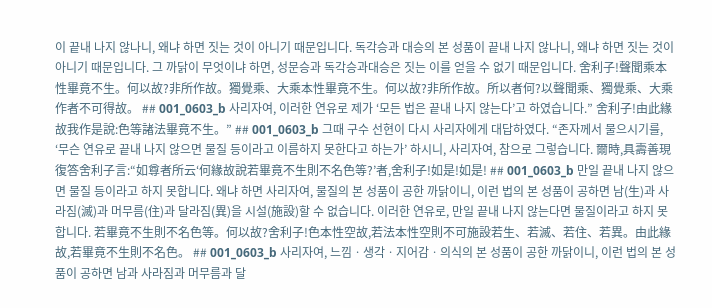이 끝내 나지 않나니, 왜냐 하면 짓는 것이 아니기 때문입니다. 독각승과 대승의 본 성품이 끝내 나지 않나니, 왜냐 하면 짓는 것이 아니기 때문입니다. 그 까닭이 무엇이냐 하면, 성문승과 독각승과대승은 짓는 이를 얻을 수 없기 때문입니다. 舍利子!聲聞乘本性畢竟不生。何以故?非所作故。獨覺乘、大乘本性畢竟不生。何以故?非所作故。所以者何?以聲聞乘、獨覺乘、大乘作者不可得故。 ## 001_0603_b 사리자여, 이러한 연유로 제가 ‘모든 법은 끝내 나지 않는다’고 하였습니다.” 舍利子!由此緣故我作是說:色等諸法畢竟不生。” ## 001_0603_b 그때 구수 선현이 다시 사리자에게 대답하였다. “존자께서 물으시기를, ‘무슨 연유로 끝내 나지 않으면 물질 등이라고 이름하지 못한다고 하는가’ 하시니, 사리자여, 참으로 그렇습니다. 爾時,具壽善現復答舍利子言:“如尊者所云‘何緣故說若畢竟不生則不名色等?’者,舍利子!如是!如是! ## 001_0603_b 만일 끝내 나지 않으면 물질 등이라고 하지 못합니다. 왜냐 하면 사리자여, 물질의 본 성품이 공한 까닭이니, 이런 법의 본 성품이 공하면 남(生)과 사라짐(滅)과 머무름(住)과 달라짐(異)을 시설(施設)할 수 없습니다. 이러한 연유로, 만일 끝내 나지 않는다면 물질이라고 하지 못합니다. 若畢竟不生則不名色等。何以故?舍利子!色本性空故,若法本性空則不可施設若生、若滅、若住、若異。由此緣故,若畢竟不生則不名色。 ## 001_0603_b 사리자여, 느낌ㆍ생각ㆍ지어감ㆍ의식의 본 성품이 공한 까닭이니, 이런 법의 본 성품이 공하면 남과 사라짐과 머무름과 달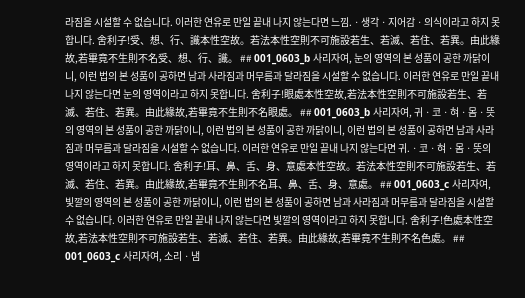라짐을 시설할 수 없습니다. 이러한 연유로 만일 끝내 나지 않는다면 느낌.ㆍ생각ㆍ지어감ㆍ의식이라고 하지 못합니다. 舍利子!受、想、行、識本性空故。若法本性空則不可施設若生、若滅、若住、若異。由此緣故,若畢竟不生則不名受、想、行、識。 ## 001_0603_b 사리자여, 눈의 영역의 본 성품이 공한 까닭이니, 이런 법의 본 성품이 공하면 남과 사라짐과 머무름과 달라짐을 시설할 수 없습니다. 이러한 연유로 만일 끝내 나지 않는다면 눈의 영역이라고 하지 못합니다. 舍利子!眼處本性空故,若法本性空則不可施設若生、若滅、若住、若異。由此緣故,若畢竟不生則不名眼處。 ## 001_0603_b 사리자여, 귀ㆍ코ㆍ혀ㆍ몸ㆍ뜻의 영역의 본 성품이 공한 까닭이니, 이런 법의 본 성품이 공한 까닭이니, 이런 법의 본 성품이 공하면 남과 사라짐과 머무름과 달라짐을 시설할 수 없습니다. 이러한 연유로 만일 끝내 나지 않는다면 귀.ㆍ코ㆍ혀ㆍ몸ㆍ뜻의 영역이라고 하지 못합니다. 舍利子!耳、鼻、舌、身、意處本性空故。若法本性空則不可施設若生、若滅、若住、若異。由此緣故,若畢竟不生則不名耳、鼻、舌、身、意處。 ## 001_0603_c 사리자여, 빛깔의 영역의 본 성품이 공한 까닭이니, 이런 법의 본 성품이 공하면 남과 사라짐과 머무름과 달라짐을 시설할 수 없습니다. 이러한 연유로 만일 끝내 나지 않는다면 빛깔의 영역이라고 하지 못합니다. 舍利子!色處本性空故,若法本性空則不可施設若生、若滅、若住、若異。由此緣故,若畢竟不生則不名色處。 ## 001_0603_c 사리자여, 소리ㆍ냄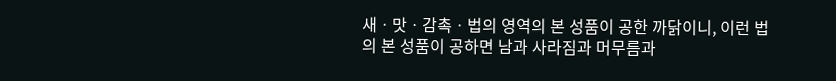새ㆍ맛ㆍ감촉ㆍ법의 영역의 본 성품이 공한 까닭이니, 이런 법의 본 성품이 공하면 남과 사라짐과 머무름과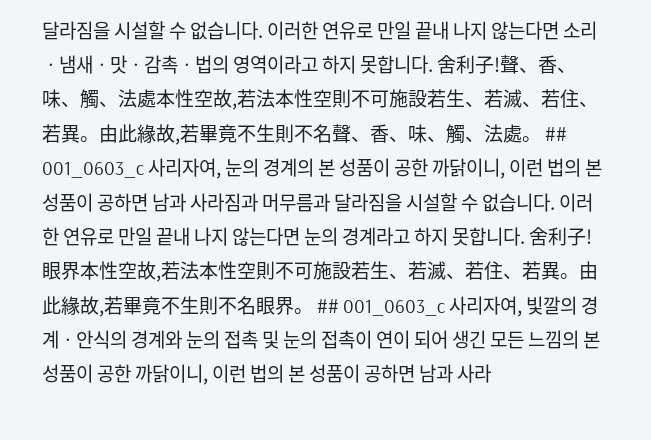달라짐을 시설할 수 없습니다. 이러한 연유로 만일 끝내 나지 않는다면 소리ㆍ냄새ㆍ맛ㆍ감촉ㆍ법의 영역이라고 하지 못합니다. 舍利子!聲、香、味、觸、法處本性空故,若法本性空則不可施設若生、若滅、若住、若異。由此緣故,若畢竟不生則不名聲、香、味、觸、法處。 ## 001_0603_c 사리자여, 눈의 경계의 본 성품이 공한 까닭이니, 이런 법의 본 성품이 공하면 남과 사라짐과 머무름과 달라짐을 시설할 수 없습니다. 이러한 연유로 만일 끝내 나지 않는다면 눈의 경계라고 하지 못합니다. 舍利子!眼界本性空故,若法本性空則不可施設若生、若滅、若住、若異。由此緣故,若畢竟不生則不名眼界。 ## 001_0603_c 사리자여, 빛깔의 경계ㆍ안식의 경계와 눈의 접촉 및 눈의 접촉이 연이 되어 생긴 모든 느낌의 본 성품이 공한 까닭이니, 이런 법의 본 성품이 공하면 남과 사라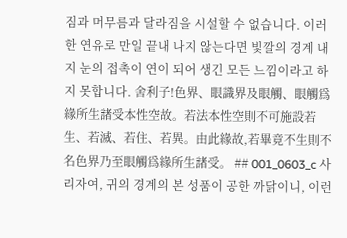짐과 머무름과 달라짐을 시설할 수 없습니다. 이러한 연유로 만일 끝내 나지 않는다면 빛깔의 경계 내지 눈의 접촉이 연이 되어 생긴 모든 느낌이라고 하지 못합니다. 舍利子!色界、眼識界及眼觸、眼觸爲緣所生諸受本性空故。若法本性空則不可施設若生、若滅、若住、若異。由此緣故,若畢竟不生則不名色界乃至眼觸爲緣所生諸受。 ## 001_0603_c 사리자여, 귀의 경계의 본 성품이 공한 까닭이니, 이런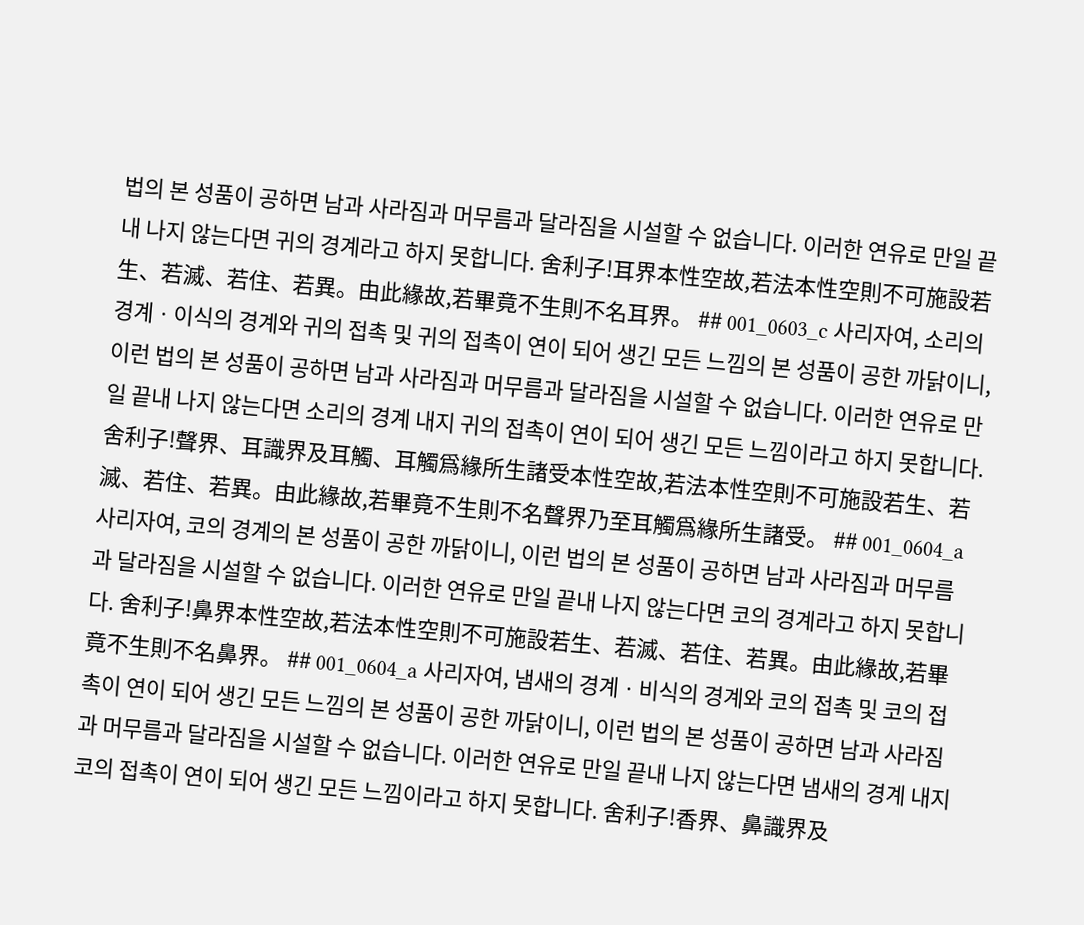법의 본 성품이 공하면 남과 사라짐과 머무름과 달라짐을 시설할 수 없습니다. 이러한 연유로 만일 끝내 나지 않는다면 귀의 경계라고 하지 못합니다. 舍利子!耳界本性空故,若法本性空則不可施設若生、若滅、若住、若異。由此緣故,若畢竟不生則不名耳界。 ## 001_0603_c 사리자여, 소리의 경계ㆍ이식의 경계와 귀의 접촉 및 귀의 접촉이 연이 되어 생긴 모든 느낌의 본 성품이 공한 까닭이니,이런 법의 본 성품이 공하면 남과 사라짐과 머무름과 달라짐을 시설할 수 없습니다. 이러한 연유로 만일 끝내 나지 않는다면 소리의 경계 내지 귀의 접촉이 연이 되어 생긴 모든 느낌이라고 하지 못합니다. 舍利子!聲界、耳識界及耳觸、耳觸爲緣所生諸受本性空故,若法本性空則不可施設若生、若滅、若住、若異。由此緣故,若畢竟不生則不名聲界乃至耳觸爲緣所生諸受。 ## 001_0604_a 사리자여, 코의 경계의 본 성품이 공한 까닭이니, 이런 법의 본 성품이 공하면 남과 사라짐과 머무름과 달라짐을 시설할 수 없습니다. 이러한 연유로 만일 끝내 나지 않는다면 코의 경계라고 하지 못합니다. 舍利子!鼻界本性空故,若法本性空則不可施設若生、若滅、若住、若異。由此緣故,若畢竟不生則不名鼻界。 ## 001_0604_a 사리자여, 냄새의 경계ㆍ비식의 경계와 코의 접촉 및 코의 접촉이 연이 되어 생긴 모든 느낌의 본 성품이 공한 까닭이니, 이런 법의 본 성품이 공하면 남과 사라짐과 머무름과 달라짐을 시설할 수 없습니다. 이러한 연유로 만일 끝내 나지 않는다면 냄새의 경계 내지 코의 접촉이 연이 되어 생긴 모든 느낌이라고 하지 못합니다. 舍利子!香界、鼻識界及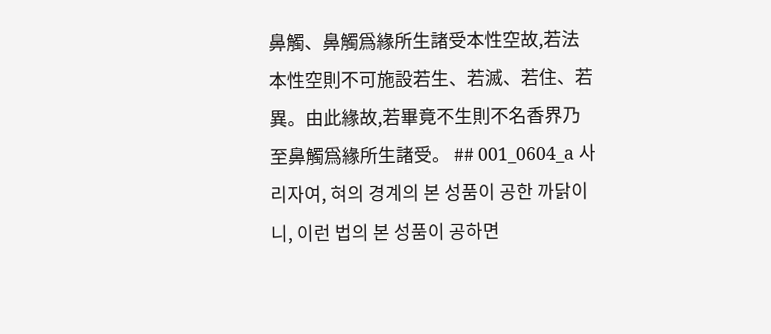鼻觸、鼻觸爲緣所生諸受本性空故,若法本性空則不可施設若生、若滅、若住、若異。由此緣故,若畢竟不生則不名香界乃至鼻觸爲緣所生諸受。 ## 001_0604_a 사리자여, 혀의 경계의 본 성품이 공한 까닭이니, 이런 법의 본 성품이 공하면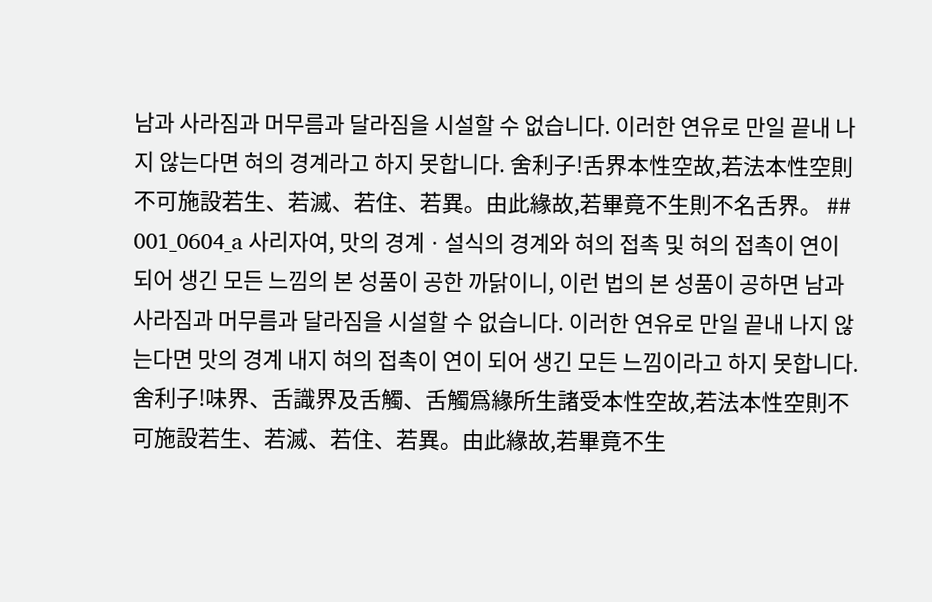남과 사라짐과 머무름과 달라짐을 시설할 수 없습니다. 이러한 연유로 만일 끝내 나지 않는다면 혀의 경계라고 하지 못합니다. 舍利子!舌界本性空故,若法本性空則不可施設若生、若滅、若住、若異。由此緣故,若畢竟不生則不名舌界。 ## 001_0604_a 사리자여, 맛의 경계ㆍ설식의 경계와 혀의 접촉 및 혀의 접촉이 연이 되어 생긴 모든 느낌의 본 성품이 공한 까닭이니, 이런 법의 본 성품이 공하면 남과 사라짐과 머무름과 달라짐을 시설할 수 없습니다. 이러한 연유로 만일 끝내 나지 않는다면 맛의 경계 내지 혀의 접촉이 연이 되어 생긴 모든 느낌이라고 하지 못합니다. 舍利子!味界、舌識界及舌觸、舌觸爲緣所生諸受本性空故,若法本性空則不可施設若生、若滅、若住、若異。由此緣故,若畢竟不生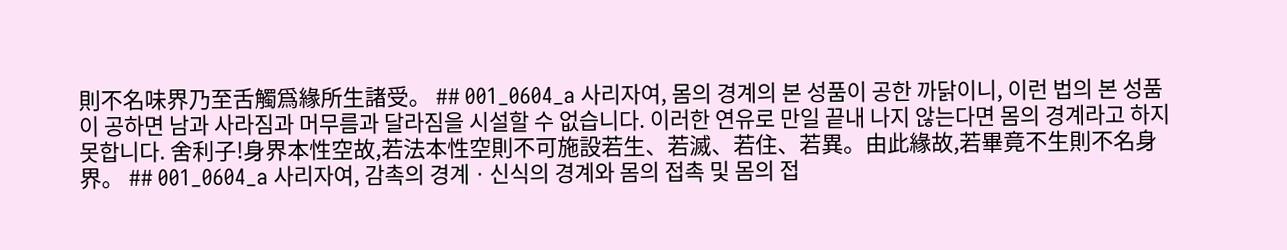則不名味界乃至舌觸爲緣所生諸受。 ## 001_0604_a 사리자여, 몸의 경계의 본 성품이 공한 까닭이니, 이런 법의 본 성품이 공하면 남과 사라짐과 머무름과 달라짐을 시설할 수 없습니다. 이러한 연유로 만일 끝내 나지 않는다면 몸의 경계라고 하지 못합니다. 舍利子!身界本性空故,若法本性空則不可施設若生、若滅、若住、若異。由此緣故,若畢竟不生則不名身界。 ## 001_0604_a 사리자여, 감촉의 경계ㆍ신식의 경계와 몸의 접촉 및 몸의 접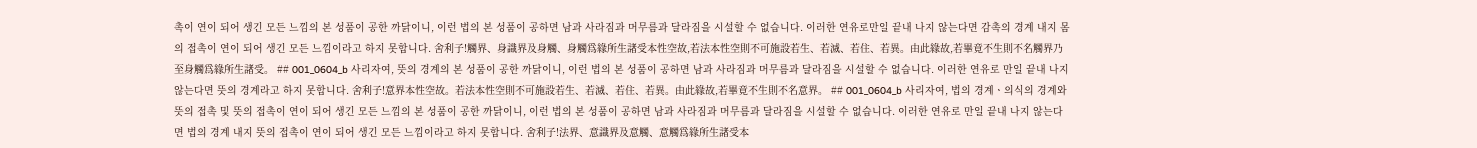촉이 연이 되어 생긴 모든 느낌의 본 성품이 공한 까닭이니, 이런 법의 본 성품이 공하면 남과 사라짐과 머무름과 달라짐을 시설할 수 없습니다. 이러한 연유로만일 끝내 나지 않는다면 감촉의 경계 내지 몸의 접촉이 연이 되어 생긴 모든 느낌이라고 하지 못합니다. 舍利子!觸界、身識界及身觸、身觸爲緣所生諸受本性空故,若法本性空則不可施設若生、若滅、若住、若異。由此緣故,若畢竟不生則不名觸界乃至身觸爲緣所生諸受。 ## 001_0604_b 사리자여, 뜻의 경계의 본 성품이 공한 까닭이니, 이런 법의 본 성품이 공하면 남과 사라짐과 머무름과 달라짐을 시설할 수 없습니다. 이러한 연유로 만일 끝내 나지 않는다면 뜻의 경계라고 하지 못합니다. 舍利子!意界本性空故。若法本性空則不可施設若生、若滅、若住、若異。由此緣故,若畢竟不生則不名意界。 ## 001_0604_b 사리자여, 법의 경계ㆍ의식의 경계와 뜻의 접촉 및 뜻의 접촉이 연이 되어 생긴 모든 느낌의 본 성품이 공한 까닭이니, 이런 법의 본 성품이 공하면 남과 사라짐과 머무름과 달라짐을 시설할 수 없습니다. 이러한 연유로 만일 끝내 나지 않는다면 법의 경계 내지 뜻의 접촉이 연이 되어 생긴 모든 느낌이라고 하지 못합니다. 舍利子!法界、意識界及意觸、意觸爲緣所生諸受本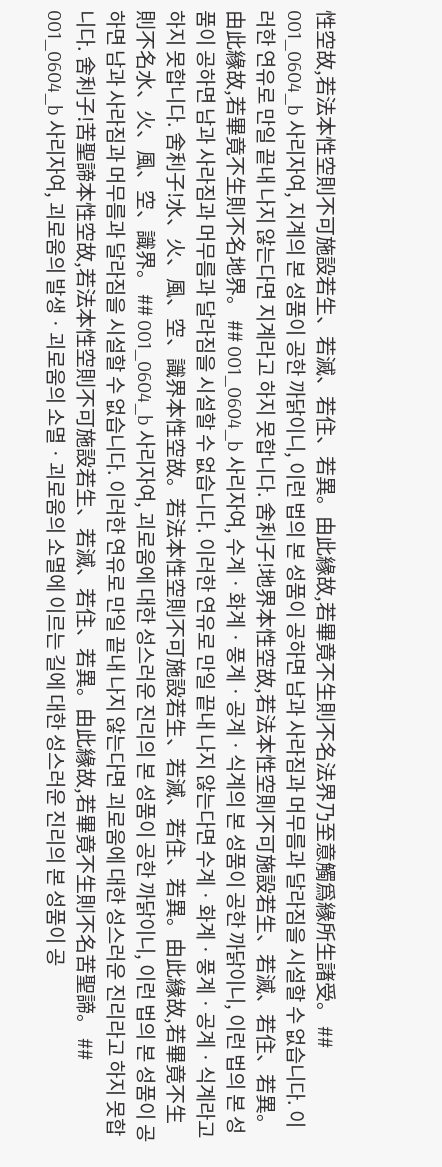性空故,若法本性空則不可施設若生、若滅、若住、若異。由此緣故,若畢竟不生則不名法界乃至意觸爲緣所生諸受。 ## 001_0604_b 사리자여, 지계의 본 성품이 공한 까닭이니, 이런 법의 본 성품이 공하면 남과 사라짐과 머무름과 달라짐을 시설할 수 없습니다. 이러한 연유로 만일 끝내 나지 않는다면 지계라고 하지 못합니다. 舍利子!地界本性空故,若法本性空則不可施設若生、若滅、若住、若異。由此緣故,若畢竟不生則不名地界。 ## 001_0604_b 사리자여, 수계ㆍ화계ㆍ풍계ㆍ공계ㆍ식계의 본 성품이 공한 까닭이니, 이런 법의 본 성품이 공하면 남과 사라짐과 머무름과 달라짐을 시설할 수 없습니다. 이러한 연유로 만일 끝내 나지 않는다면 수계ㆍ화계ㆍ풍계ㆍ공계ㆍ식계라고 하지 못합니다. 舍利子!水、火、風、空、識界本性空故。若法本性空則不可施設若生、若滅、若住、若異。由此緣故,若畢竟不生則不名水、火、風、空、識界。 ## 001_0604_b 사리자여, 괴로움에 대한 성스러운 진리의 본 성품이 공한 까닭이니, 이런 법의 본 성품이 공하면 남과 사라짐과 머무름과 달라짐을 시설할 수 없습니다. 이러한 연유로 만일 끝내 나지 않는다면 괴로움에 대한 성스러운 진리라고 하지 못합니다. 舍利子!苦聖諦本性空故,若法本性空則不可施設若生、若滅、若住、若異。由此緣故,若畢竟不生則不名苦聖諦。 ## 001_0604_b 사리자여, 괴로움의 발생ㆍ괴로움의 소멸ㆍ괴로움의 소멸에 이르는 길에 대한 성스러운 진리의 본 성품이 공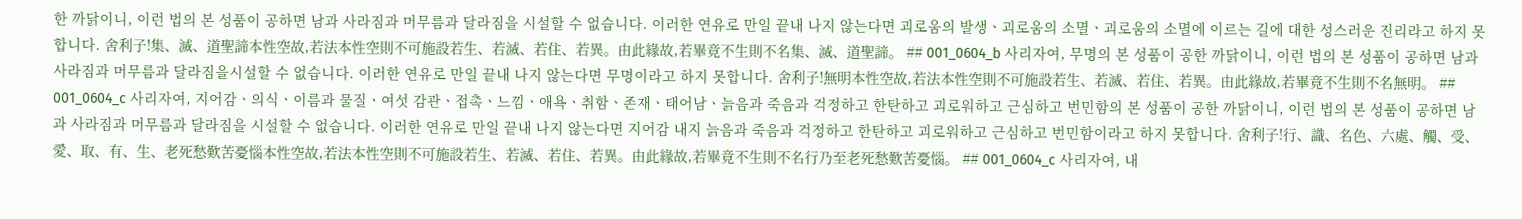한 까닭이니, 이런 법의 본 성품이 공하면 남과 사라짐과 머무름과 달라짐을 시설할 수 없습니다. 이러한 연유로 만일 끝내 나지 않는다면 괴로움의 발생ㆍ괴로움의 소멸ㆍ괴로움의 소멸에 이르는 길에 대한 성스러운 진리라고 하지 못합니다. 舍利子!集、滅、道聖諦本性空故,若法本性空則不可施設若生、若滅、若住、若異。由此緣故,若畢竟不生則不名集、滅、道聖諦。 ## 001_0604_b 사리자여, 무명의 본 성품이 공한 까닭이니, 이런 법의 본 성품이 공하면 남과 사라짐과 머무름과 달라짐을시설할 수 없습니다. 이러한 연유로 만일 끝내 나지 않는다면 무명이라고 하지 못합니다. 舍利子!無明本性空故,若法本性空則不可施設若生、若滅、若住、若異。由此緣故,若畢竟不生則不名無明。 ## 001_0604_c 사리자여, 지어감ㆍ의식ㆍ이름과 물질ㆍ여섯 감관ㆍ접촉ㆍ느낌ㆍ애욕ㆍ취함ㆍ존재ㆍ태어남ㆍ늙음과 죽음과 걱정하고 한탄하고 괴로워하고 근심하고 번민함의 본 성품이 공한 까닭이니, 이런 법의 본 성품이 공하면 남과 사라짐과 머무름과 달라짐을 시설할 수 없습니다. 이러한 연유로 만일 끝내 나지 않는다면 지어감 내지 늙음과 죽음과 걱정하고 한탄하고 괴로워하고 근심하고 번민함이라고 하지 못합니다. 舍利子!行、識、名色、六處、觸、受、愛、取、有、生、老死愁歎苦憂惱本性空故,若法本性空則不可施設若生、若滅、若住、若異。由此緣故,若畢竟不生則不名行乃至老死愁歎苦憂惱。 ## 001_0604_c 사리자여, 내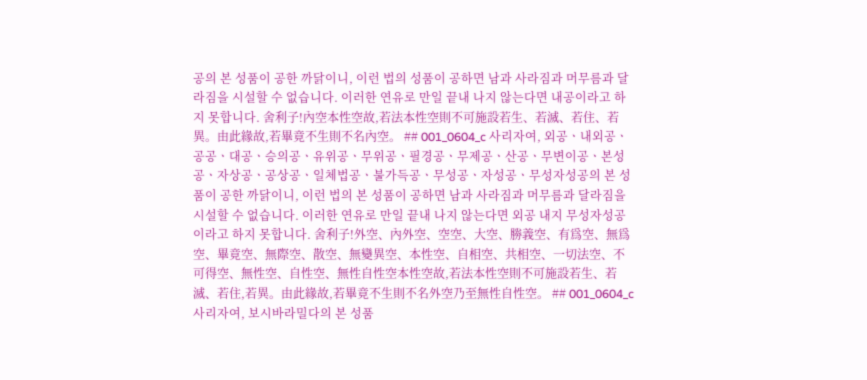공의 본 성품이 공한 까닭이니, 이런 법의 성품이 공하면 남과 사라짐과 머무름과 달라짐을 시설할 수 없습니다. 이러한 연유로 만일 끝내 나지 않는다면 내공이라고 하지 못합니다. 舍利子!內空本性空故,若法本性空則不可施設若生、若滅、若住、若異。由此緣故,若畢竟不生則不名內空。 ## 001_0604_c 사리자여, 외공ㆍ내외공ㆍ공공ㆍ대공ㆍ승의공ㆍ유위공ㆍ무위공ㆍ필경공ㆍ무제공ㆍ산공ㆍ무변이공ㆍ본성공ㆍ자상공ㆍ공상공ㆍ일체법공ㆍ불가득공ㆍ무성공ㆍ자성공ㆍ무성자성공의 본 성품이 공한 까닭이니, 이런 법의 본 성품이 공하면 남과 사라짐과 머무름과 달라짐을 시설할 수 없습니다. 이러한 연유로 만일 끝내 나지 않는다면 외공 내지 무성자성공이라고 하지 못합니다. 舍利子!外空、內外空、空空、大空、勝義空、有爲空、無爲空、畢竟空、無際空、散空、無變異空、本性空、自相空、共相空、一切法空、不可得空、無性空、自性空、無性自性空本性空故,若法本性空則不可施設若生、若滅、若住,若異。由此緣故,若畢竟不生則不名外空乃至無性自性空。 ## 001_0604_c 사리자여, 보시바라밀다의 본 성품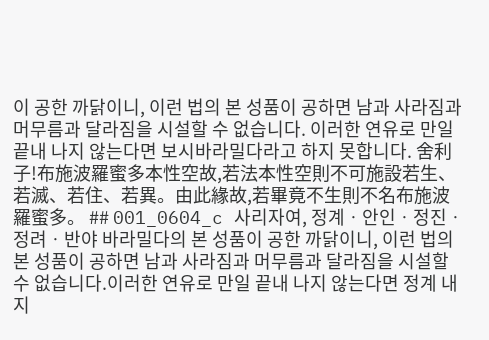이 공한 까닭이니, 이런 법의 본 성품이 공하면 남과 사라짐과 머무름과 달라짐을 시설할 수 없습니다. 이러한 연유로 만일 끝내 나지 않는다면 보시바라밀다라고 하지 못합니다. 舍利子!布施波羅蜜多本性空故,若法本性空則不可施設若生、若滅、若住、若異。由此緣故,若畢竟不生則不名布施波羅蜜多。 ## 001_0604_c 사리자여, 정계ㆍ안인ㆍ정진ㆍ정려ㆍ반야 바라밀다의 본 성품이 공한 까닭이니, 이런 법의 본 성품이 공하면 남과 사라짐과 머무름과 달라짐을 시설할 수 없습니다.이러한 연유로 만일 끝내 나지 않는다면 정계 내지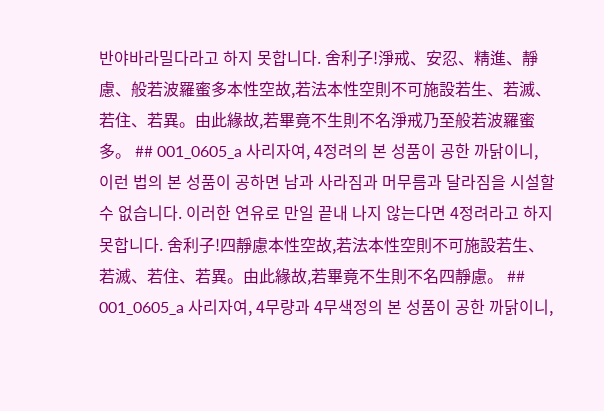반야바라밀다라고 하지 못합니다. 舍利子!淨戒、安忍、精進、靜慮、般若波羅蜜多本性空故,若法本性空則不可施設若生、若滅、若住、若異。由此緣故,若畢竟不生則不名淨戒乃至般若波羅蜜多。 ## 001_0605_a 사리자여, 4정려의 본 성품이 공한 까닭이니, 이런 법의 본 성품이 공하면 남과 사라짐과 머무름과 달라짐을 시설할 수 없습니다. 이러한 연유로 만일 끝내 나지 않는다면 4정려라고 하지 못합니다. 舍利子!四靜慮本性空故,若法本性空則不可施設若生、若滅、若住、若異。由此緣故,若畢竟不生則不名四靜慮。 ## 001_0605_a 사리자여, 4무량과 4무색정의 본 성품이 공한 까닭이니,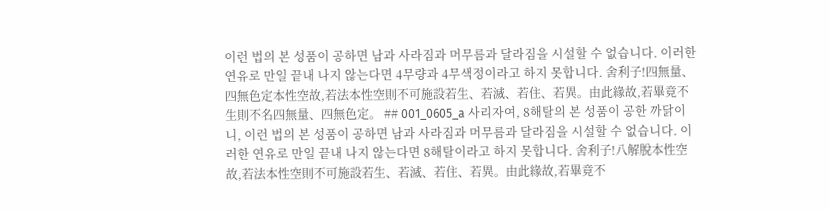이런 법의 본 성품이 공하면 남과 사라짐과 머무름과 달라짐을 시설할 수 없습니다. 이러한 연유로 만일 끝내 나지 않는다면 4무량과 4무색정이라고 하지 못합니다. 舍利子!四無量、四無色定本性空故,若法本性空則不可施設若生、若滅、若住、若異。由此緣故,若畢竟不生則不名四無量、四無色定。 ## 001_0605_a 사리자여, 8해탈의 본 성품이 공한 까닭이니, 이런 법의 본 성품이 공하면 남과 사라짐과 머무름과 달라짐을 시설할 수 없습니다. 이러한 연유로 만일 끝내 나지 않는다면 8해탈이라고 하지 못합니다. 舍利子!八解脫本性空故,若法本性空則不可施設若生、若滅、若住、若異。由此緣故,若畢竟不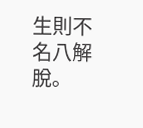生則不名八解脫。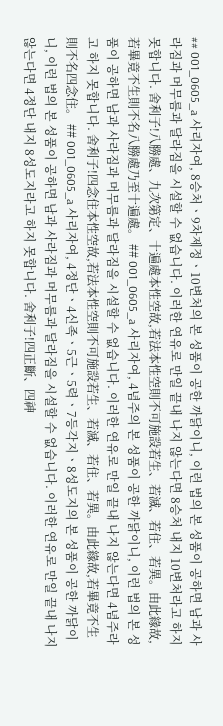## 001_0605_a 사리자여, 8승처ㆍ9차제정ㆍ10변처의 본 성품이 공한 까닭이니, 이런 법의 본 성품이 공하면 남과 사라짐과 머무름과 달라짐을 시설할 수 없습니다. 이러한 연유로 만일 끝내 나지 않는다면 8승처 내지 10변처라고 하지 못합니다. 舍利子!八勝處、九次第定、十遍處本性空故,若法本性空則不可施設若生、若滅、若住、若異。由此緣故,若畢竟不生則不名八勝處乃至十遍處。 ## 001_0605_a 사리자여, 4념주의 본 성품이 공한 까닭이니, 이런 법의 본 성품이 공하면 남과 사라짐과 머무름과 달라짐을 시설할 수 없습니다. 이러한 연유로 만일 끝내 나지 않는다면 4념주라고 하지 못합니다. 舍利子!四念住本性空故,若法本性空則不可施設若生、若滅、若住、若異。由此緣故,若畢竟不生則不名四念住。 ## 001_0605_a 사리자여, 4정단ㆍ4신족ㆍ5근ㆍ5력ㆍ7등각지ㆍ8성도지의 본 성품이 공한 까닭이니, 이런 법의 본 성품이 공하면 남과 사라짐과 머무름과 달라짐을 시설할 수 없습니다. 이러한 연유로 만일 끝내 나지 않는다면 4정단 내지 8성도지라고 하지 못합니다. 舍利子!四正斷、四神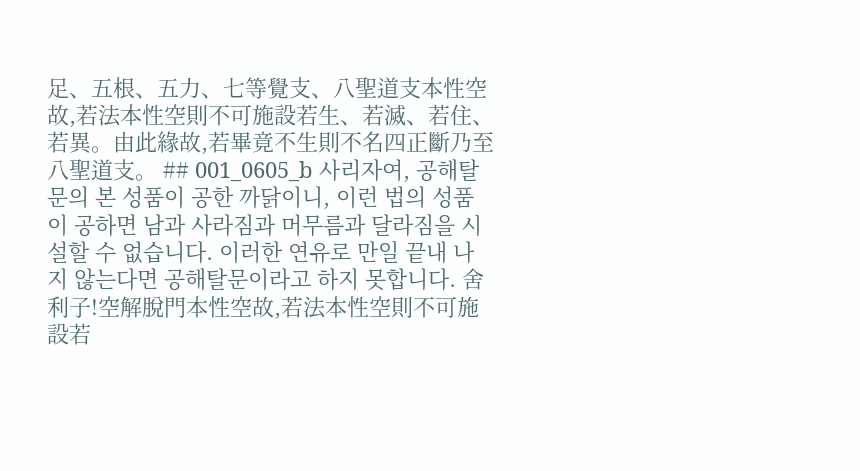足、五根、五力、七等覺支、八聖道支本性空故,若法本性空則不可施設若生、若滅、若住、若異。由此緣故,若畢竟不生則不名四正斷乃至八聖道支。 ## 001_0605_b 사리자여, 공해탈문의 본 성품이 공한 까닭이니, 이런 법의 성품이 공하면 남과 사라짐과 머무름과 달라짐을 시설할 수 없습니다. 이러한 연유로 만일 끝내 나지 않는다면 공해탈문이라고 하지 못합니다. 舍利子!空解脫門本性空故,若法本性空則不可施設若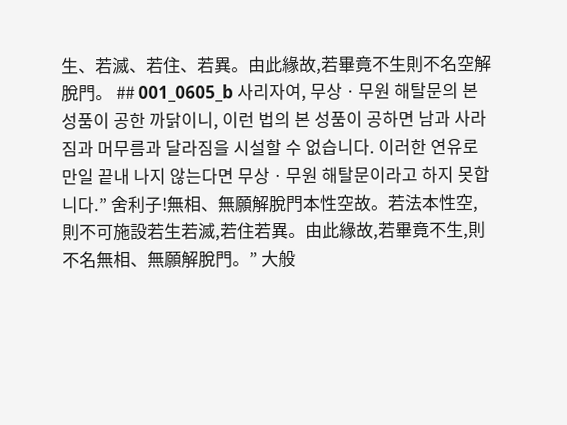生、若滅、若住、若異。由此緣故,若畢竟不生則不名空解脫門。 ## 001_0605_b 사리자여, 무상ㆍ무원 해탈문의 본 성품이 공한 까닭이니, 이런 법의 본 성품이 공하면 남과 사라짐과 머무름과 달라짐을 시설할 수 없습니다. 이러한 연유로 만일 끝내 나지 않는다면 무상ㆍ무원 해탈문이라고 하지 못합니다.” 舍利子!無相、無願解脫門本性空故。若法本性空,則不可施設若生若滅,若住若異。由此緣故,若畢竟不生,則不名無相、無願解脫門。” 大般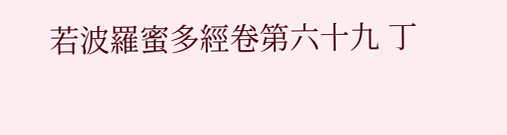若波羅蜜多經卷第六十九 丁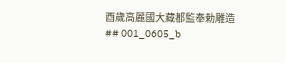酉歲高麗國大藏都監奉勅雕造 ## 001_0605_b